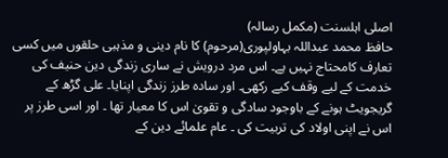اصلی اہلسنت (مکمل رسالہ)
حافظ محمد عبداللہ بہاولپوری(مرحوم) کا نام دینی و مذہبی حلقوں میں کسی تعارف کامحتاج نہیں ہے۔ اس مرد درویش نے ساری زندگی دین حنیف کی خدمت کے لیے وقف کیے رکھی۔ اور سادہ طرز زندگی اپنایا۔ علی گڑھ کے گریجویٹ ہونے کے باوجود سادگی و تقویٰ اس کا معیار تھا ۔ اور اسی طرز پر اس نے اپنی اولاد کی تربیت کی ۔ عام علمائے دین کے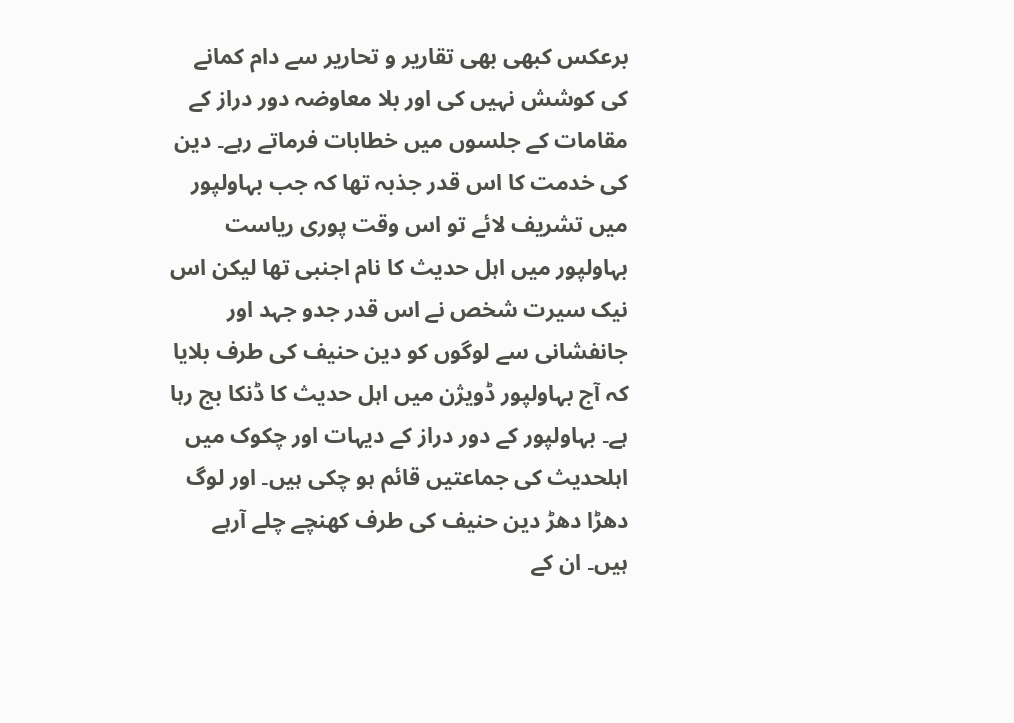برعکس کبھی بھی تقاریر و تحاریر سے دام کمانے کی کوشش نہیں کی اور بلا معاوضہ دور دراز کے مقامات کے جلسوں میں خطابات فرماتے رہے۔ دین کی خدمت کا اس قدر جذبہ تھا کہ جب بہاولپور میں تشریف لائے تو اس وقت پوری ریاست بہاولپور میں اہل حدیث کا نام اجنبی تھا لیکن اس نیک سیرت شخص نے اس قدر جدو جہد اور جانفشانی سے لوگوں کو دین حنیف کی طرف بلایا کہ آج بہاولپور ڈویژن میں اہل حدیث کا ڈنکا بج رہا ہے۔ بہاولپور کے دور دراز کے دیہات اور چکوک میں اہلحدیث کی جماعتیں قائم ہو چکی ہیں۔ اور لوگ دھڑا دھڑ دین حنیف کی طرف کھنچے چلے آرہے ہیں۔ ان کے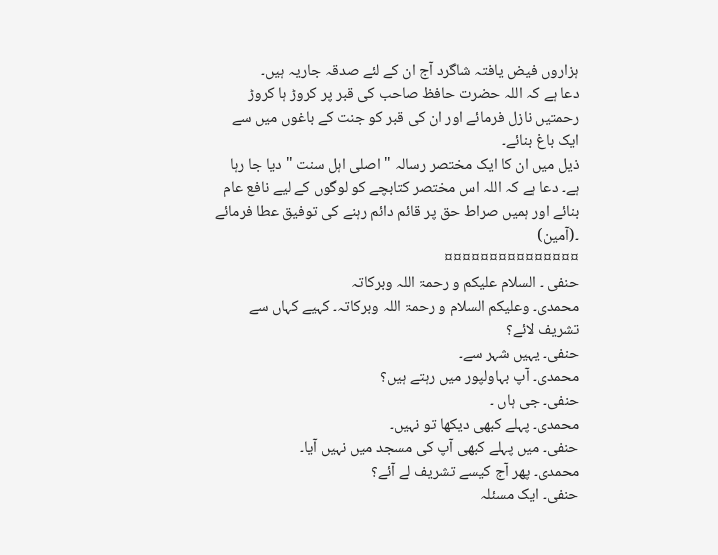ہزاروں فیض یافتہ شاگرد آج ان کے لئے صدقہ جاریہ ہیں۔
دعا ہے کہ اللہ حضرت حافظ صاحب کی قبر پر کروڑ ہا کروڑ رحمتیں نازل فرمائے اور ان کی قبر کو جنت کے باغوں میں سے ایک باغ بنائے۔
ذیل میں ان کا ایک مختصر رسالہ " اصلی اہل سنت " دیا جا رہا ہے۔ دعا ہے کہ اللہ اس مختصر کتابچے کو لوگوں کے لیے نافع عام بنائے اور ہمیں صراط حق پر قائم دائم رہنے کی توفیق عطا فرمائے ۔(آمین)
¤¤¤¤¤¤¤¤¤¤¤¤¤¤¤
حنفی ۔ السلام علیکم و رحمۃ اللہ وبرکاتہ
محمدی۔ وعلیکم السلام و رحمۃ اللہ وبرکاتہ۔ کہیے کہاں سے تشریف لائے؟
حنفی۔ یہیں شہر سے۔
محمدی۔ آپ بہاولپور میں رہتے ہیں؟
حنفی۔ جی ہاں ۔
محمدی۔ پہلے کبھی دیکھا تو نہیں۔
حنفی۔ میں پہلے کبھی آپ کی مسجد میں نہیں آیا۔
محمدی۔ پھر آج کیسے تشریف لے آئے؟
حنفی۔ ایک مسئلہ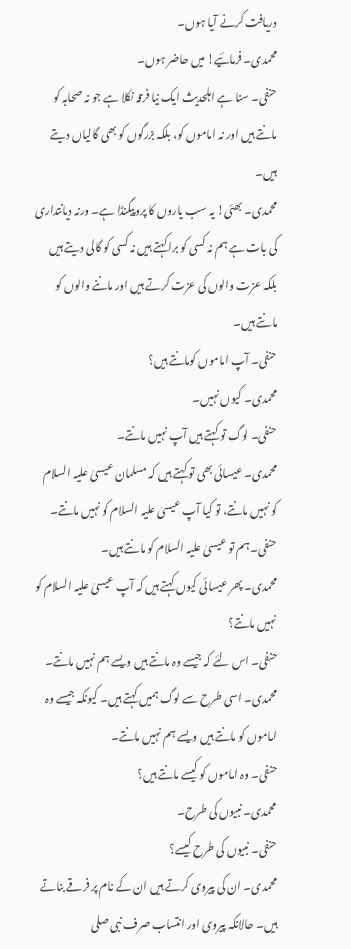دریافت کرنے آیا ہوں۔
محمدی۔ فرمائیے! میں حاضر ہوں۔
حنفی۔ سنا ہے اہلحدیث ایک نیا فرقہ نکلا ہے جو نہ صحابہ کو مانتے ہیں اور نہ اماموں کو، بلکہ بزرگوں کو بھی گالیاں دیتے ہیں۔
محمدی۔ بھئی! یہ سب یاروں کا پروپیگنڈا ہے۔ ورنہ دیانتداری کی بات ہے ہم نہ کسی کو برا کہتے ہیں نہ کسی کو گالی دیتے ہیں بلکہ عزت والوں کی عزت کرتے ہیں اور ماننے والوں کو مانتے ہیں۔
حنفی۔ آپ اماموں کومانتے ہیں؟
محمدی۔ کیوں نہیں۔
حنفی۔ لوگ تو کہتے ہیں آپ نہیں مانتے۔
محمدی۔ عیسائی بھی تو کہتے ہیں کہ مسلمان عیسیٰ علیہ السلام کو نہیں مانتے، تو کیا آپ عیسیٰ علیہ السلام کو نہیں مانتے۔
حنفی۔ ہم تو عیسیٰ علیہ السلام کو مانتے ہیں۔
محمدی۔ پھر عیسائی کیوں کہتے ہیں کہ آپ عیسیٰ علیہ السلام کو نہیں مانتے؟
حنفی۔ اس لئے کہ جیسے وہ مانتے ہیں ویسے ہم نہیں مانتے۔
محمدی۔ اسی طرح سے لوگ ہمیں کہتے ہیں۔ کیونکہ جیسے وہ اماموں کو مانتے ہیں ویسے ہم نہیں مانتے۔
حنفی۔ وہ اماموں کو کیسے مانتے ہیں؟
محمدی۔ نبیوں کی طرح۔
حنفی۔ نبیوں کی طرح کیسے؟
محمدی۔ ان کی پیروی کرتے ہیں ان کے نام پر فرقے بناتے ہیں۔ حالانکہ پیروی اور انتساب صرف نبی صلی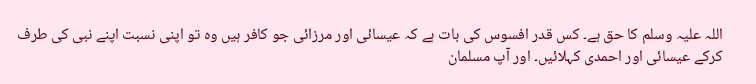اللہ علیہ وسلم کا حق ہے۔ کس قدر افسوس کی بات ہے کہ عیسائی اور مرزائی جو کافر ہیں وہ تو اپنی نسبت اپنے نبی کی طرف کرکے عیسائی اور احمدی کہلائیں۔ اور آپ مسلمان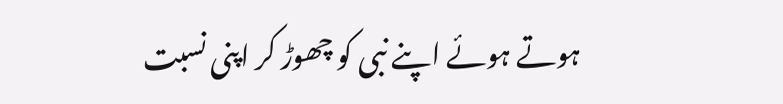ہوتے ہوئے اپنے نبی کو چھوڑ کر اپنی نسبت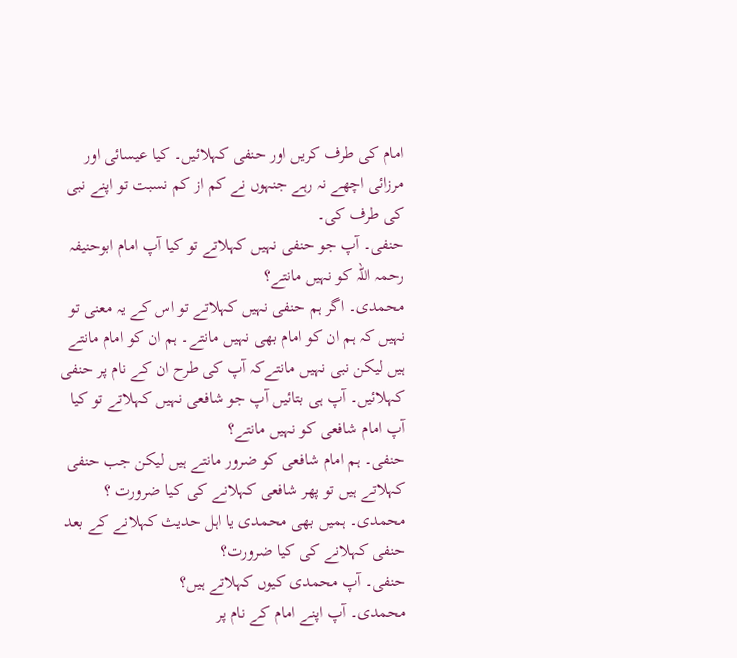امام کی طرف کریں اور حنفی کہلائیں۔ کیا عیسائی اور مرزائی اچھے نہ رہے جنہوں نے کم از کم نسبت تو اپنے نبی کی طرف کی۔
حنفی۔ آپ جو حنفی نہیں کہلاتے تو کیا آپ امام ابوحنیفہ رحمہ اللہ کو نہیں مانتے؟
محمدی۔ اگر ہم حنفی نہیں کہلاتے تو اس کے یہ معنی تو نہیں کہ ہم ان کو امام بھی نہیں مانتے۔ ہم ان کو امام مانتے ہیں لیکن نبی نہیں مانتےکہ آپ کی طرح ان کے نام پر حنفی کہلائیں۔ آپ ہی بتائیں آپ جو شافعی نہیں کہلاتے تو کیا آپ امام شافعی کو نہیں مانتے؟
حنفی۔ ہم امام شافعی کو ضرور مانتے ہیں لیکن جب حنفی کہلاتے ہیں تو پھر شافعی کہلانے کی کیا ضرورت ؟
محمدی۔ ہمیں بھی محمدی یا اہل حدیث کہلانے کے بعد حنفی کہلانے کی کیا ضرورت؟
حنفی۔ آپ محمدی کیوں کہلاتے ہیں؟
محمدی۔ آپ اپنے امام کے نام پر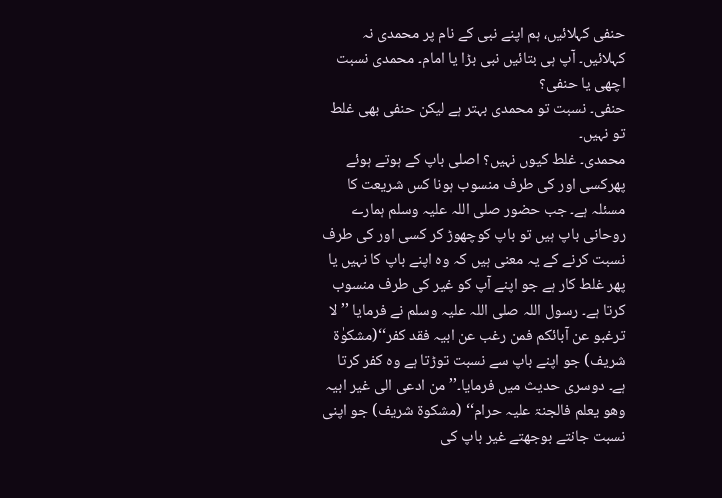حنفی کہلائیں، ہم اپنے نبی کے نام پر محمدی نہ کہلائیں۔ آپ ہی بتائیں نبی بڑا یا امام۔ محمدی نسبت اچھی یا حنفی؟
حنفی۔ نسبت تو محمدی بہتر ہے لیکن حنفی بھی غلط تو نہیں۔
محمدی۔ غلط کیوں نہیں؟ اصلی باپ کے ہوتے ہوئے پھرکسی اور کی طرف منسوب ہونا کس شریعت کا مسئلہ ہے۔ جب حضور صلی اللہ علیہ وسلم ہمارے روحانی باپ ہیں تو باپ کوچھوڑ کر کسی اور کی طرف نسبت کرنے کے یہ معنی ہیں کہ وہ اپنے باپ کا نہیں یا پھر غلط کار ہے جو اپنے آپ کو غیر کی طرف منسوب کرتا ہے۔ رسول اللہ صلی اللہ علیہ وسلم نے فرمایا ’’ لا ترغبو عن آبائکم فمن رغب عن ابیہ فقد کفر‘‘(مشکوٰۃ شریف) جو اپنے باپ سے نسبت توڑتا ہے وہ کفر کرتا ہے۔ دوسری حدیث میں فرمایا۔’’ من ادعی الی غیر ابیہ وھو یعلم فالجنۃ علیہ حرام‘‘ (مشکوۃ شریف) جو اپنی نسبت جانتے بوجھتے غیر باپ کی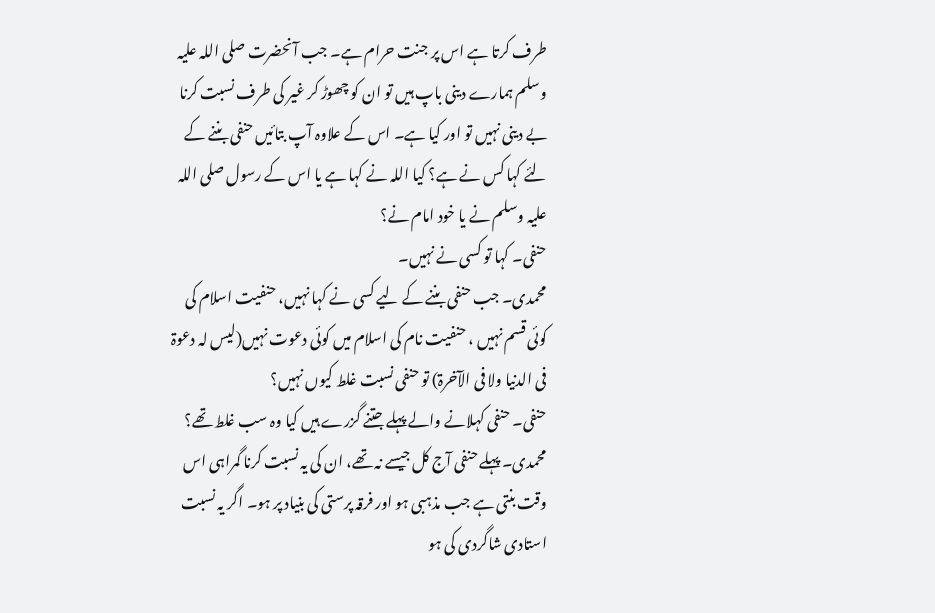طرف کرتا ہے اس پر جنت حرام ہے۔ جب آنحضرت صلی اللہ علیہ وسلم ہمارے دینی باپ ہیں تو ان کو چھوڑ کر غیر کی طرف نسبت کرنا بے دینی نہیں تو اور کیا ہے۔ اس کے علاوہ آپ بتائیں حنفی بننے کے لئے کہا کس نے ہے؟ کیا اللہ نے کہا ہے یا اس کے رسول صلی اللہ علیہ وسلم نے یا خود امام نے؟
حنفی۔ کہا تو کسی نے نہیں۔
محمدی۔ جب حنفی بننے کے لیے کسی نے کہا نہیں، حنفیت اسلام کی کوئی قسم نہیں ، حنفیت نام کی اسلام میں کوئی دعوت نہیں(لیس لہ دعوۃ فی الدنیا ولا فی الآخرۃ) تو حنفی نسبت غلط کیوں نہیں؟
حنفی۔ حنفی کہلانے والے پہلے جتنے گزرے ہیں کیا وہ سب غلط تھے؟
محمدی۔ پہلے حنفی آج کل جیسے نہ تھے، ان کی یہ نسبت کرنا گمراہی اس وقت بنتی ہے جب مذہبی ہو اور فرقہ پرستی کی بنیاد پر ہو۔ اگر یہ نسبت استادی شاگردی کی ہو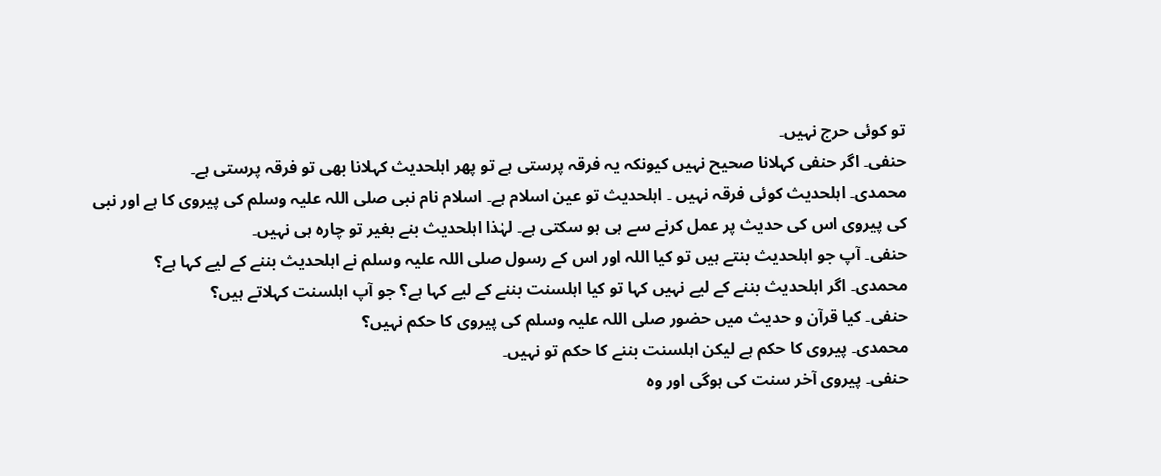تو کوئی حرج نہیں۔
حنفی۔ اگر حنفی کہلانا صحیح نہیں کیونکہ یہ فرقہ پرستی ہے تو پھر اہلحدیث کہلانا بھی تو فرقہ پرستی ہے۔
محمدی۔ اہلحدیث کوئی فرقہ نہیں ۔ اہلحدیث تو عین اسلام ہے۔ اسلام نام نبی صلی اللہ علیہ وسلم کی پیروی کا ہے اور نبی کی پیروی اس کی حدیث پر عمل کرنے سے ہی ہو سکتی ہے۔ لہٰذا اہلحدیث بنے بغیر تو چارہ ہی نہیں۔
حنفی۔ آپ جو اہلحدیث بنتے ہیں تو کیا اللہ اور اس کے رسول صلی اللہ علیہ وسلم نے اہلحدیث بننے کے لیے کہا ہے؟
محمدی۔ اگر اہلحدیث بننے کے لیے نہیں کہا تو کیا اہلسنت بننے کے لیے کہا ہے؟ جو آپ اہلسنت کہلاتے ہیں؟
حنفی۔ کیا قرآن و حدیث میں حضور صلی اللہ علیہ وسلم کی پیروی کا حکم نہیں؟
محمدی۔ پیروی کا حکم ہے لیکن اہلسنت بننے کا حکم تو نہیں۔
حنفی۔ پیروی آخر سنت کی ہوگی اور وہ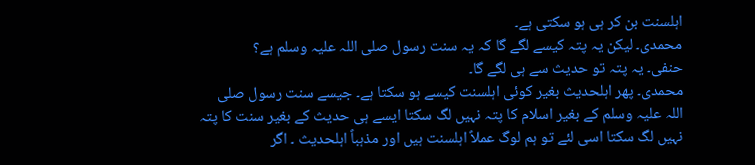اہلسنت بن کر ہی ہو سکتی ہے۔
محمدی۔ لیکن یہ پتہ کیسے لگے گا کہ یہ سنت رسول صلی اللہ علیہ وسلم ہے؟
حنفی۔ یہ پتہ تو حدیث سے ہی لگے گا۔
محمدی۔ پھر اہلحدیث بغیر کوئی اہلسنت کیسے ہو سکتا ہے۔ جیسے سنت رسول صلی اللہ علیہ وسلم کے بغیر اسلام کا پتہ نہیں لگ سکتا ایسے ہی حدیث کے بغیر سنت کا پتہ نہیں لگ سکتا اسی لئے تو ہم لوگ عملاً اہلسنت ہیں اور مذہباً اہلحدیث ۔ اگر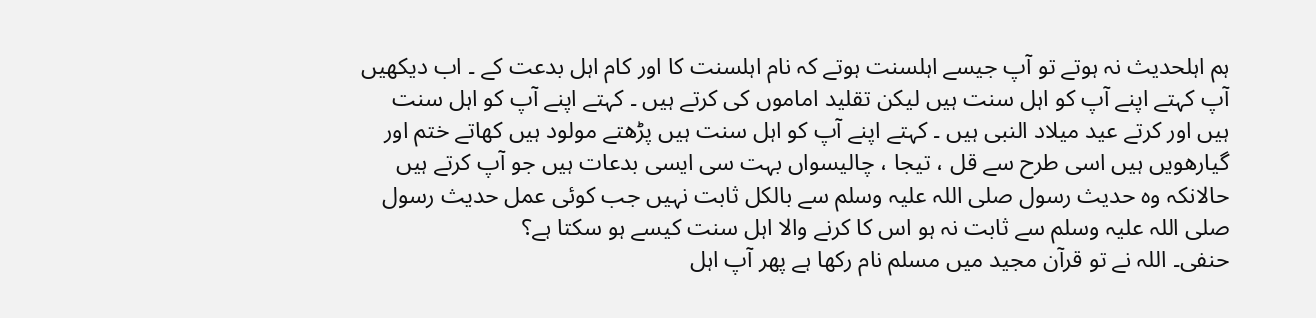ہم اہلحدیث نہ ہوتے تو آپ جیسے اہلسنت ہوتے کہ نام اہلسنت کا اور کام اہل بدعت کے ۔ اب دیکھیں آپ کہتے اپنے آپ کو اہل سنت ہیں لیکن تقلید اماموں کی کرتے ہیں ۔ کہتے اپنے آپ کو اہل سنت ہیں اور کرتے عید میلاد النبی ہیں ۔ کہتے اپنے آپ کو اہل سنت ہیں پڑھتے مولود ہیں کھاتے ختم اور گیارھویں ہیں اسی طرح سے قل ، تیجا ، چالیسواں بہت سی ایسی بدعات ہیں جو آپ کرتے ہیں حالانکہ وہ حدیث رسول صلی اللہ علیہ وسلم سے بالکل ثابت نہیں جب کوئی عمل حدیث رسول صلی اللہ علیہ وسلم سے ثابت نہ ہو اس کا کرنے والا اہل سنت کیسے ہو سکتا ہے؟
حنفی۔ اللہ نے تو قرآن مجید میں مسلم نام رکھا ہے پھر آپ اہل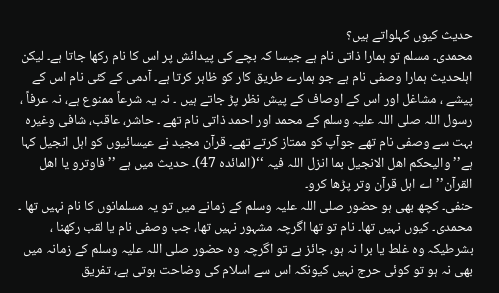حدیث کیوں کہلواتے ہیں؟
محمدی۔ مسلم تو ہمارا ذاتی نام ہے جیسا کہ بچے کی پیدائش پر اس کا نام رکھا جاتا ہے۔ لیکن اہلحدیث ہمارا وصفی نام ہے جو ہمارے طریق کار کو ظاہر کرتا ہے۔ آدمی کے کئی نام اس کے پیشے ، مشاغل اور اس کے اوصاف کے پیش نظر پڑ جاتے ہیں ۔ نہ یہ شرعاً ممنوع ہے، نہ عرفاً ، رسول اللہ صلی اللہ علیہ وسلم کے محمد اور احمد ذاتی نام تھے ۔ حاشر، عاقب، شافی وغیرہ بہت سے وصفی نام تھے جوآپ کو ممتاز کرتے تھے۔ قرآن مجید نے عیسائیوں کو اہل انجیل کہا ہے’’ والیحکم اھل الانجیل بما انزل اللہ فیہ ‘‘(المائدہ 47)۔ حدیث میں ہے ’’ فاوترو یا اھل القرآن’’ اے اہل قرآن وتر پڑھا کرو۔
حنفی۔ کچھ بھی ہو حضور صلی اللہ علیہ وسلم کے زمانے میں تو یہ مسلمانوں کا نام نہیں تھا ۔
محمدی۔ کیوں نہیں تھا۔ نام تو تھا اگرچہ مشہور نہیں تھا، جب وصفی نام یا لقب رکھنا ، بشرطیکہ وہ غلط یا برا نہ ہو، جائز ہے تو اگرچہ وہ حضور صلی اللہ علیہ وسلم کے زمانہ میں بھی نہ ہو تو کوئی حرج نہیں کیونکہ اس سے اسلام کی وضاحت ہوتی ہے، تفریق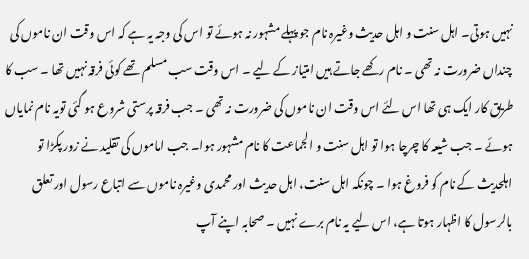نہیں ہوتی۔ اہل سنت و اہل حدیث وغیرہ نام جو پہلے مشہور نہ ہوئے تو اس کی وجہ یہ ہے کہ اس وقت ان ناموں کی چنداں ضرورت نہ تھی ۔ نام رکھے جاتے ہیں امتیاز کے لیے ۔ اس وقت سب مسلم تھے کوئی فرقہ نہیں تھا ۔ سب کا طریق کار ایک ہی تھا اس لئے اس وقت ان ناموں کی ضرورت نہ تھی ۔ جب فرقہ پرستی شروع ہو گئی تویہ نام نمایاں ہوئے ۔ جب شیعہ کا چرچا ہوا تو اہل سنت و الجماعت کا نام مشہور ہوا۔ جب اماموں کی تقلید نے زور پکڑا تو اہلحدیث کے نام کو فروغ ہوا ۔ چونکہ اہل سنت، اہل حدیث اور محمدی وغیرہ ناموں سے اتباع رسول اور تعلق بالرسول کا اظہار ہوتا ہے، اس لیے یہ نام برے نہیں ۔ صحابہ اپنے آپ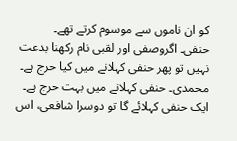کو ان ناموں سے موسوم کرتے تھے۔
حنفی۔ اگروصفی اور لقبی نام رکھنا بدعت نہیں تو پھر حنفی کہلانے میں کیا حرج ہے۔
محمدی۔ حنفی کہلانے میں بہت حرج ہے۔ ایک حنفی کہلائے گا تو دوسرا شافعی، اس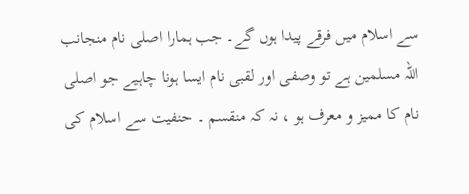سے اسلام میں فرقے پیدا ہوں گے۔ جب ہمارا اصلی نام منجانب اللہ مسلمین ہے تو وصفی اور لقبی نام ایسا ہونا چاہیے جو اصلی نام کا ممیز و معرف ہو ، نہ کہ منقسم ۔ حنفیت سے اسلام کی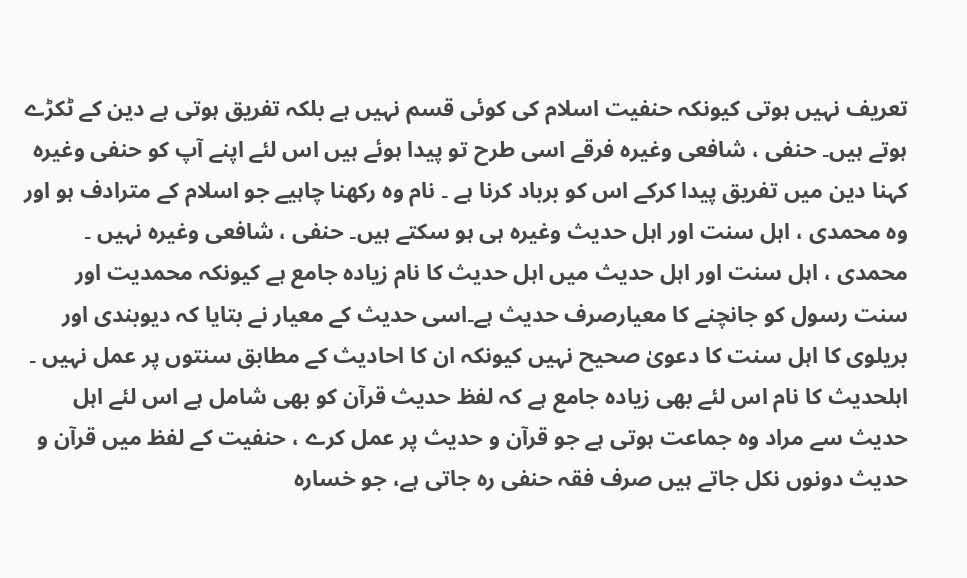تعریف نہیں ہوتی کیونکہ حنفیت اسلام کی کوئی قسم نہیں ہے بلکہ تفریق ہوتی ہے دین کے ٹکڑے ہوتے ہیں۔ حنفی ، شافعی وغیرہ فرقے اسی طرح تو پیدا ہوئے ہیں اس لئے اپنے آپ کو حنفی وغیرہ کہنا دین میں تفریق پیدا کرکے اس کو برباد کرنا ہے ۔ نام وہ رکھنا چاہیے جو اسلام کے مترادف ہو اور وہ محمدی ، اہل سنت اور اہل حدیث وغیرہ ہی ہو سکتے ہیں۔ حنفی ، شافعی وغیرہ نہیں ۔ محمدی ، اہل سنت اور اہل حدیث میں اہل حدیث کا نام زیادہ جامع ہے کیونکہ محمدیت اور سنت رسول کو جانچنے کا معیارصرف حدیث ہے۔اسی حدیث کے معیار نے بتایا کہ دیوبندی اور بریلوی کا اہل سنت کا دعویٰ صحیح نہیں کیونکہ ان کا احادیث کے مطابق سنتوں پر عمل نہیں ۔ اہلحدیث کا نام اس لئے بھی زیادہ جامع ہے کہ لفظ حدیث قرآن کو بھی شامل ہے اس لئے اہل حدیث سے مراد وہ جماعت ہوتی ہے جو قرآن و حدیث پر عمل کرے ، حنفیت کے لفظ میں قرآن و حدیث دونوں نکل جاتے ہیں صرف فقہ حنفی رہ جاتی ہے، جو خسارہ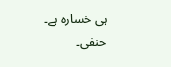ہی خسارہ ہے۔
حنفی۔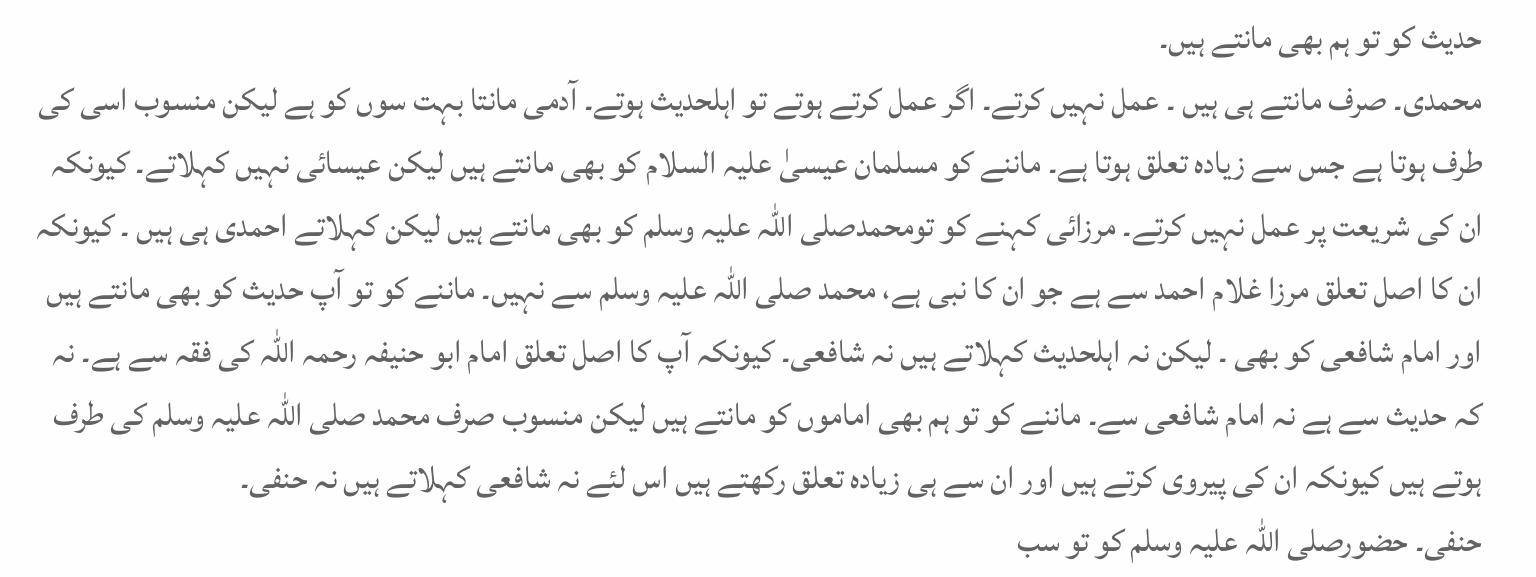حدیث کو تو ہم بھی مانتے ہیں۔
محمدی۔ صرف مانتے ہی ہیں ۔ عمل نہیں کرتے۔ اگر عمل کرتے ہوتے تو اہلحدیث ہوتے۔ آدمی مانتا بہت سوں کو ہے لیکن منسوب اسی کی طرف ہوتا ہے جس سے زیادہ تعلق ہوتا ہے۔ ماننے کو مسلمان عیسیٰ علیہ السلام کو بھی مانتے ہیں لیکن عیسائی نہیں کہلاتے۔ کیونکہ ان کی شریعت پر عمل نہیں کرتے۔ مرزائی کہنے کو تومحمدصلی اللہ علیہ وسلم کو بھی مانتے ہیں لیکن کہلاتے احمدی ہی ہیں ۔ کیونکہ ان کا اصل تعلق مرزا غلام احمد سے ہے جو ان کا نبی ہے، محمد صلی اللہ علیہ وسلم سے نہیں۔ ماننے کو تو آپ حدیث کو بھی مانتے ہیں اور امام شافعی کو بھی ۔ لیکن نہ اہلحدیث کہلاتے ہیں نہ شافعی۔ کیونکہ آپ کا اصل تعلق امام ابو حنیفہ رحمہ اللہ کی فقہ سے ہے۔ نہ کہ حدیث سے ہے نہ امام شافعی سے۔ ماننے کو تو ہم بھی اماموں کو مانتے ہیں لیکن منسوب صرف محمد صلی اللہ علیہ وسلم کی طرف ہوتے ہیں کیونکہ ان کی پیروی کرتے ہیں اور ان سے ہی زیادہ تعلق رکھتے ہیں اس لئے نہ شافعی کہلاتے ہیں نہ حنفی۔
حنفی۔ حضورصلی اللہ علیہ وسلم کو تو سب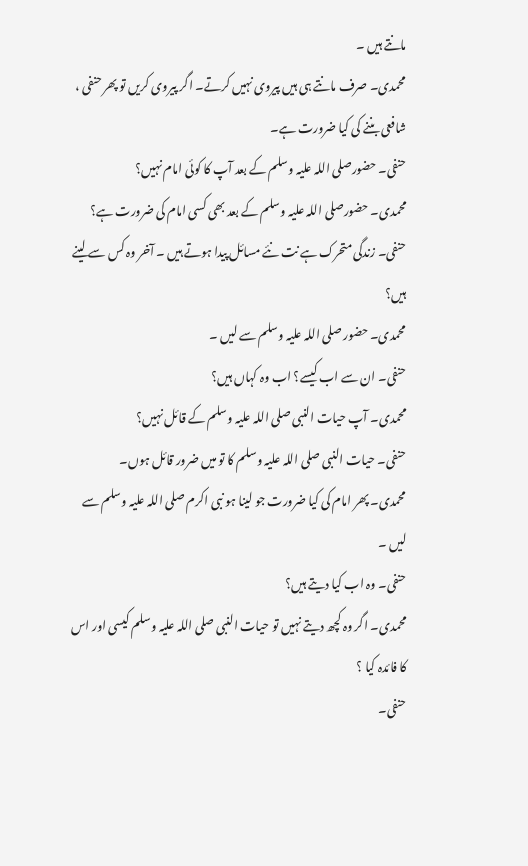مانتے ہیں ۔
محمدی۔ صرف مانتے ہی ہیں پیروی نہیں کرتے۔ اگر پیروی کریں تو پھر حنفی ، شافعی بننے کی کیا ضرورت ہے۔
حنفی۔ حضورصلی اللہ علیہ وسلم کے بعد آپ کا کوئی امام نہیں؟
محمدی۔ حضورصلی اللہ علیہ وسلم کے بعد بھی کسی امام کی ضرورت ہے؟
حنفی۔ زندگی متحرک ہے نت نئے مسائل پیدا ہوتے ہیں ۔ آخر وہ کس سے لینے ہیں؟
محمدی۔ حضور صلی اللہ علیہ وسلم سے لیں ۔
حنفی۔ ان سے اب کیسے؟ اب وہ کہاں ہیں؟
محمدی۔ آپ حیات النبی صلی اللہ علیہ وسلم کے قائل نہیں؟
حنفی۔ حیات النبی صلی اللہ علیہ وسلم کا تو میں ضرور قائل ہوں۔
محمدی۔ پھر امام کی کیا ضرورت جو لینا ہو نبی اکرم صلی اللہ علیہ وسلم سے لیں ۔
حنفی۔ وہ اب کیا دیتے ہیں؟
محمدی۔ اگر وہ کچھ دیتے نہیں تو حیات النبی صلی اللہ علیہ وسلم کیسی اور اس کا فائدہ کیا ؟
حنفی۔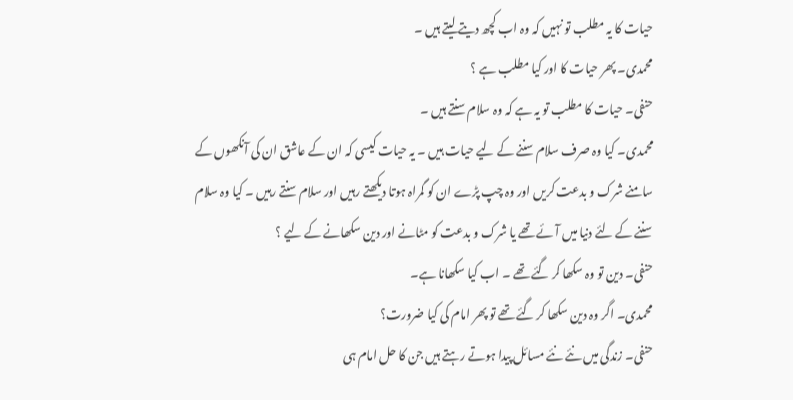حیات کا یہ مطلب تو نہیں کہ وہ اب کچھ دیتے لیتے ہیں ۔
محمدی۔ پھر حیات کا اور کیا مطلب ہے ؟
حنفی۔ حیات کا مطلب تو یہ ہے کہ وہ سلام سنتے ہیں ۔
محمدی۔ کیا وہ صرف سلام سننے کے لیے حیات ہیں ۔ یہ حیات کیسی کہ ان کے عاشق ان کی آنکھوں کے سامنے شرک و بدعت کریں اور وہ چپ پڑے ان کو گمراہ ہوتا دیکھتے رہیں اور سلام سنتے رہیں ۔ کیا وہ سلام سننے کے لئے دنیا میں آئے تھے یا شرک و بدعت کو مٹانے اور دین سکھانے کے لیے ؟
حنفی۔ دین تو وہ سکھا کر گئے تھے ۔ اب کیا سکھانا ہے۔
محمدی۔ اگر وہ دین سکھا کر گئے تھے تو پھر امام کی کیا ضرورت؟
حنفی۔ زندگی میں نئے نئے مسائل پیدا ہوتے رہتے ہیں جن کا حل امام ہی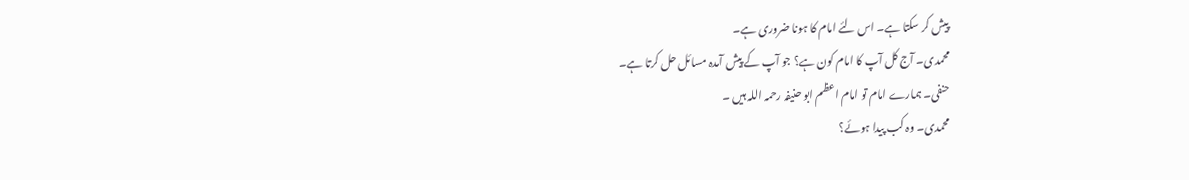پیش کر سکتا ہے۔ اس لئے امام کا ہونا ضروری ہے۔
محمدی۔ آج کل آپ کا امام کون ہے؟ جو آپ کے پیش آمدہ مسائل حل کرتا ہے۔
حنفی۔ ہمارے امام تو امام اعظم ابو حنیفہ رحمہ اللہ ہیں ۔
محمدی۔ وہ کب پیدا ہوئے؟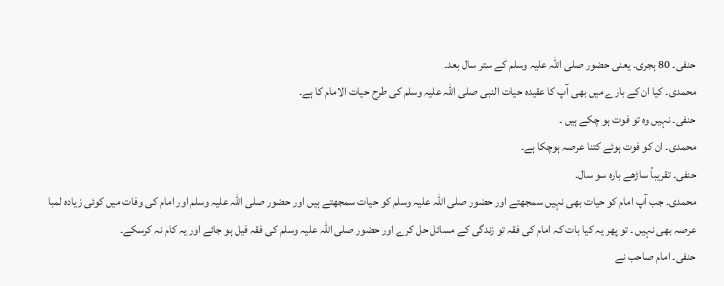حنفی۔ 80 ہجری۔ یعنی حضور صلی اللہ علیہ وسلم کے ستر سال بعد۔
محمدی۔ کیا ان کے بارے میں بھی آپ کا عقیدہ حیات النبی صلی اللہ علیہ وسلم کی طرح حیات الامام کا ہے۔
حنفی۔ نہیں وہ تو فوت ہو چکے ہیں ۔
محمدی۔ ان کو فوت ہوئے کتنا عرصہ ہوچکا ہے۔
حنفی۔ تقریباً ساڑھے بارہ سو سال۔
محمدی۔ جب آپ امام کو حیات بھی نہیں سمجھتے اور حضور صلی اللہ علیہ وسلم کو حیات سمجھتے ہیں اور حضور صلی اللہ علیہ وسلم اور امام کی وفات میں کوئی زیادہ لمبا عرصہ بھی نہیں ۔ تو پھر یہ کیا بات کہ امام کی فقہ تو زندگی کے مسائل حل کرے اور حضور صلی اللہ علیہ وسلم کی فقہ فیل ہو جائے اور یہ کام نہ کرسکے۔
حنفی۔ امام صاحب نے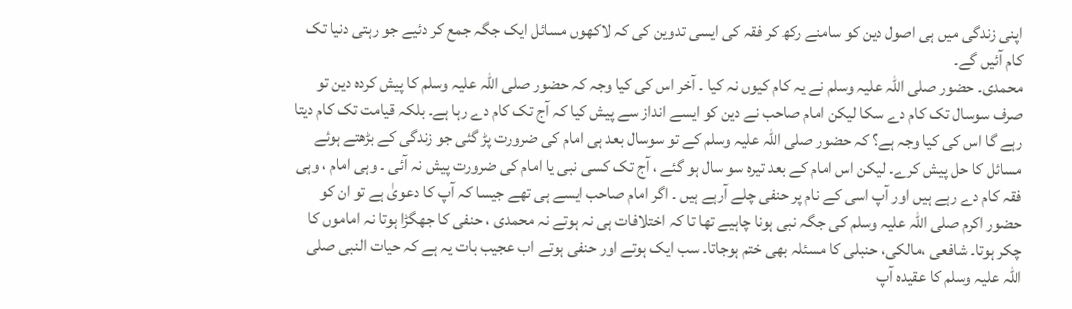اپنی زندگی میں ہی اصول دین کو سامنے رکھ کر فقہ کی ایسی تدوین کی کہ لاکھوں مسائل ایک جگہ جمع کر دئیے جو رہتی دنیا تک کام آئیں گے۔
محمدی۔ حضور صلی اللہ علیہ وسلم نے یہ کام کیوں نہ کیا ۔ آخر اس کی کیا وجہ کہ حضور صلی اللہ علیہ وسلم کا پیش کردہ دین تو صرف سوسال تک کام دے سکا لیکن امام صاحب نے دین کو ایسے انداز سے پیش کیا کہ آج تک کام دے رہا ہے۔ بلکہ قیامت تک کام دیتا رہے گا اس کی کیا وجہ ہے؟ کہ حضور صلی اللہ علیہ وسلم کے تو سوسال بعد ہی امام کی ضرورت پڑ گئی جو زندگی کے بڑھتے ہوئے مسائل کا حل پیش کرے۔ لیکن اس امام کے بعد تیرہ سو سال ہو گئے ، آج تک کسی نبی یا امام کی ضرورت پیش نہ آئی ۔ وہی امام ، وہی فقہ کام دے رہے ہیں اور آپ اسی کے نام پر حنفی چلے آرہے ہیں ۔ اگر امام صاحب ایسے ہی تھے جیسا کہ آپ کا دعویٰ ہے تو ان کو حضور اکرم صلی اللہ علیہ وسلم کی جگہ نبی ہونا چاہیے تھا تا کہ اختلافات ہی نہ ہوتے نہ محمدی ، حنفی کا جھگڑا ہوتا نہ اماموں کا چکر ہوتا۔ شافعی ،مالکی، حنبلی کا مسئلہ بھی ختم ہوجاتا۔ سب ایک ہوتے اور حنفی ہوتے اب عجیب بات یہ ہے کہ حیات النبی صلی اللہ علیہ وسلم کا عقیدہ آپ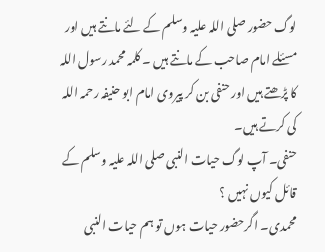لوگ حضور صلی اللہ علیہ وسلم کے لئے مانتے ہیں اور مسئلے امام صاحب کے مانتے ہیں ۔ کلمہ محمد رسول اللہ کا پڑھتے ہیں اور حنفی بن کر پیروی امام ابو حنیفہ رحمہ اللہ کی کرتے ہیں۔
حنفی۔ آپ لوگ حیات النبی صلی اللہ علیہ وسلم کے قائل کیوں نہیں ؟
محمدی۔ اگرحضور حیات ہوں تو ہم حیات النبی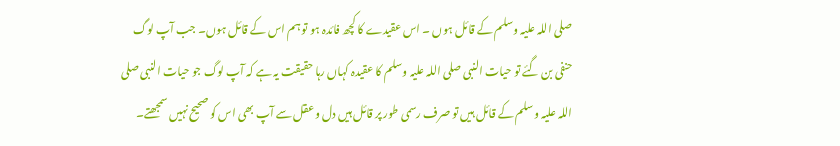صلی اللہ علیہ وسلم کے قائل ہوں ۔ اس عقیدے کا کچھ فائدہ ہو تو ہم اس کے قائل ہوں۔ جب آپ لوگ حنفی بن گئے تو حیات النبی صلی اللہ علیہ وسلم کا عقیدہ کہاں رہا حقیقت یہ ہے کہ آپ لوگ جو حیات النبی صلی اللہ علیہ وسلم کے قائل ہیں تو صرف رسمی طور پر قائل ہیں دل و عقل سے آپ بھی اس کو صحیح نہیں سمجھتے۔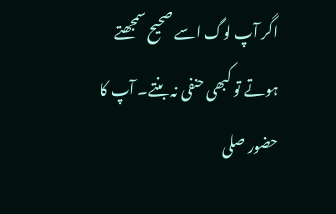اگر آپ لوگ اسے صحیح سمجھتے ہوتے تو کبھی حنفی نہ بنتے۔ آپ کا حضور صلی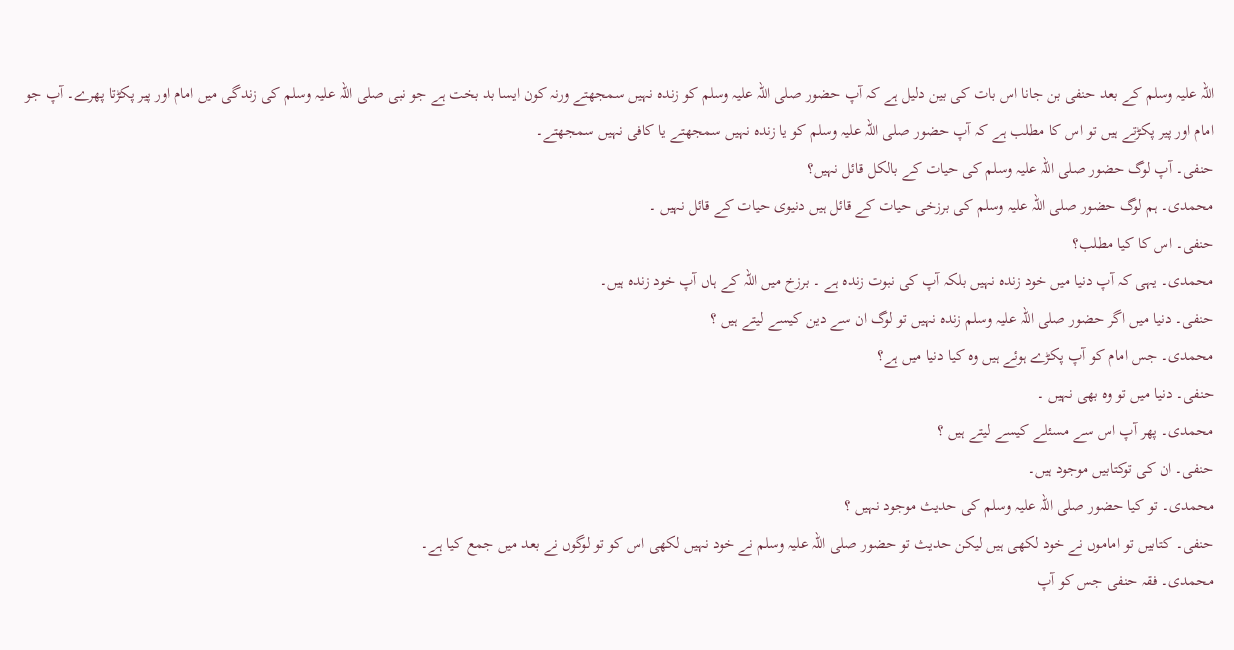اللہ علیہ وسلم کے بعد حنفی بن جانا اس بات کی بین دلیل ہے کہ آپ حضور صلی اللہ علیہ وسلم کو زندہ نہیں سمجھتے ورنہ کون ایسا بد بخت ہے جو نبی صلی اللہ علیہ وسلم کی زندگی میں امام اور پیر پکڑتا پھرے۔ آپ جو امام اور پیر پکڑتے ہیں تو اس کا مطلب ہے کہ آپ حضور صلی اللہ علیہ وسلم کو یا زندہ نہیں سمجھتے یا کافی نہیں سمجھتے۔
حنفی۔ آپ لوگ حضور صلی اللہ علیہ وسلم کی حیات کے بالکل قائل نہیں؟
محمدی۔ ہم لوگ حضور صلی اللہ علیہ وسلم کی برزخی حیات کے قائل ہیں دنیوی حیات کے قائل نہیں ۔
حنفی۔ اس کا کیا مطلب؟
محمدی۔ یہی کہ آپ دنیا میں خود زندہ نہیں بلکہ آپ کی نبوت زندہ ہے ۔ برزخ میں اللہ کے ہاں آپ خود زندہ ہیں۔
حنفی۔ دنیا میں اگر حضور صلی اللہ علیہ وسلم زندہ نہیں تو لوگ ان سے دین کیسے لیتے ہیں ؟
محمدی۔ جس امام کو آپ پکڑے ہوئے ہیں وہ کیا دنیا میں ہے؟
حنفی۔ دنیا میں تو وہ بھی نہیں ۔
محمدی۔ پھر آپ اس سے مسئلے کیسے لیتے ہیں ؟
حنفی۔ ان کی توکتابیں موجود ہیں۔
محمدی۔ تو کیا حضور صلی اللہ علیہ وسلم کی حدیث موجود نہیں ؟
حنفی۔ کتابیں تو اماموں نے خود لکھی ہیں لیکن حدیث تو حضور صلی اللہ علیہ وسلم نے خود نہیں لکھی اس کو تو لوگوں نے بعد میں جمع کیا ہے۔
محمدی۔ فقہ حنفی جس کو آپ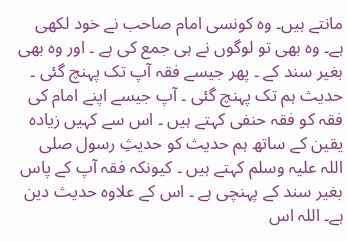مانتے ہیں۔ وہ کونسی امام صاحب نے خود لکھی ہے۔ وہ بھی تو لوگوں نے ہی جمع کی ہے ۔ اور وہ بھی بغیر سند کے ۔ پھر جیسے فقہ آپ تک پہنچ گئی ۔ حدیث ہم تک پہنچ گئی ۔ آپ جیسے اپنے امام کی فقہ کو فقہ حنفی کہتے ہیں ۔ اس سے کہیں زیادہ یقین کے ساتھ ہم حدیث کو حدیثِ رسول صلی اللہ علیہ وسلم کہتے ہیں ۔ کیونکہ فقہ آپ کے پاس بغیر سند کے پہنچی ہے ۔ اس کے علاوہ حدیث دین ہے۔ اللہ اس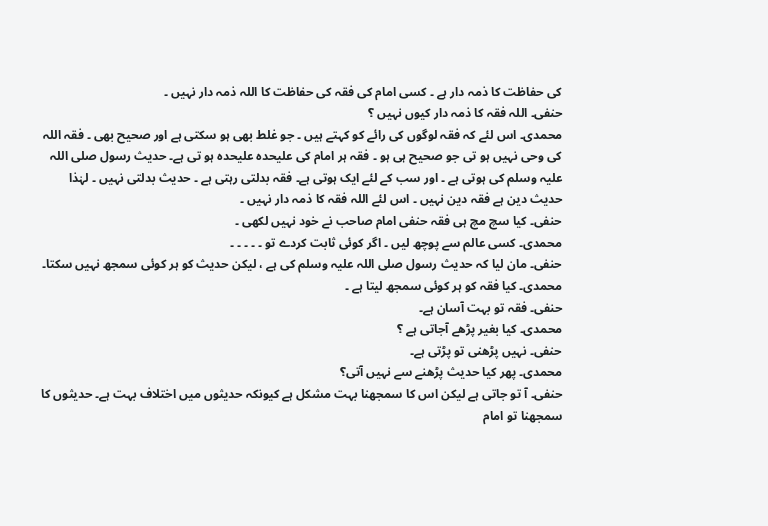کی حفاظت کا ذمہ دار ہے ۔ کسی امام کی فقہ کی حفاظت کا اللہ ذمہ دار نہیں ۔
حنفی۔ اللہ فقہ کا ذمہ دار کیوں نہیں ؟
محمدی۔ اس لئے کہ فقہ لوگوں کی رائے کو کہتے ہیں ۔ جو غلط بھی ہو سکتی ہے اور صحیح بھی ۔ فقہ اللہ کی وحی نہیں ہو تی جو صحیح ہی ہو ۔ فقہ ہر امام کی علیحدہ علیحدہ ہو تی ہے۔ حدیث رسول صلی اللہ علیہ وسلم کی ہوتی ہے ۔ اور سب کے لئے ایک ہوتی ہے۔ فقہ بدلتی رہتی ہے ۔ حدیث بدلتی نہیں ۔ لہٰذا حدیث دین ہے فقہ دین نہیں ۔ اس لئے اللہ فقہ کا ذمہ دار نہیں ۔
حنفی۔ کیا سچ مچ ہی فقہ حنفی امام صاحب نے خود نہیں لکھی ۔
محمدی۔ کسی عالم سے پوچھ لیں ۔ اگر کوئی ثابت کردے تو ۔ ۔ ۔ ۔ ۔
حنفی۔ مان لیا کہ حدیث رسول صلی اللہ علیہ وسلم کی ہے ، لیکن حدیث کو ہر کوئی سمجھ نہیں سکتا۔
محمدی۔ کیا فقہ کو ہر کوئی سمجھ لیتا ہے ۔
حنفی۔ فقہ تو بہت آسان ہے۔
محمدی۔ کیا بغیر پڑھے آجاتی ہے ؟
حنفی۔ نہیں پڑھنی تو پڑتی ہے۔
محمدی۔ پھر کیا حدیث پڑھنے سے نہیں آتی؟
حنفی۔ آ تو جاتی ہے لیکن اس کا سمجھنا بہت مشکل ہے کیونکہ حدیثوں میں اختلاف بہت ہے۔ حدیثوں کا سمجھنا تو امام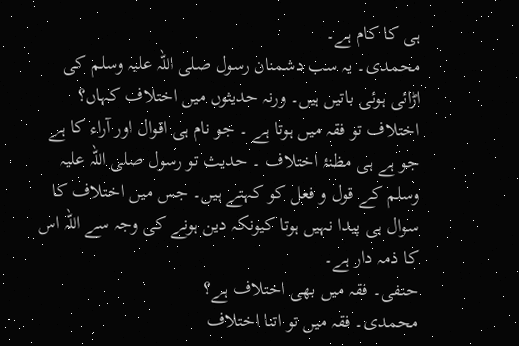ہی کا کام ہے۔
محمدی۔ یہ سب دشمنان رسول صلی اللہ علیہ وسلم کی اڑائی ہوئی باتیں ہیں۔ ورنہ حدیثوں میں اختلاف کہاں؟ اختلاف تو فقہ میں ہوتا ہے ۔ جو نام ہی اقوال اور آراء کا ہے جو ہے ہی مظنۂ اختلاف ۔ حدیث تو رسول صلی اللہ علیہ وسلم کے قول و فعل کو کہتے ہیں۔ جس میں اختلاف کا سوال ہی پیدا نہیں ہوتا کیونکہ دین ہونے کی وجہ سے اللہ اس کا ذمہ دار ہے۔
حنفی۔ فقہ میں بھی اختلاف ہے؟
محمدی۔ فقہ میں تو اتنا اختلاف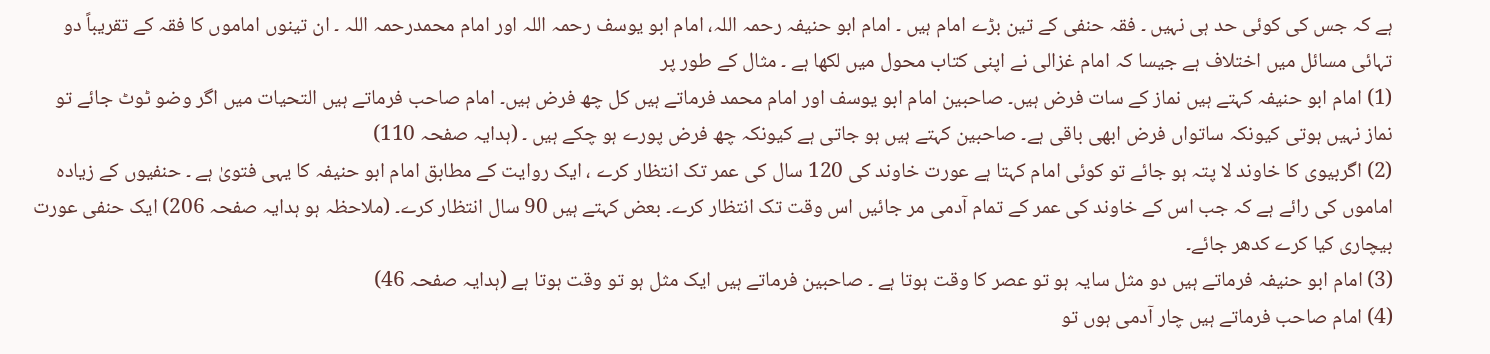ہے کہ جس کی کوئی حد ہی نہیں ۔ فقہ حنفی کے تین بڑے امام ہیں ۔ امام ابو حنیفہ رحمہ اللہ، امام ابو یوسف رحمہ اللہ اور امام محمدرحمہ اللہ ۔ ان تینوں اماموں کا فقہ کے تقریباً دو تہائی مسائل میں اختلاف ہے جیسا کہ امام غزالی نے اپنی کتاب محول میں لکھا ہے ۔ مثال کے طور پر
(1) امام ابو حنیفہ کہتے ہیں نماز کے سات فرض ہیں۔ صاحبین امام ابو یوسف اور امام محمد فرماتے ہیں کل چھ فرض ہیں۔ امام صاحب فرماتے ہیں التحیات میں اگر وضو ٹوٹ جائے تو نماز نہیں ہوتی کیونکہ ساتواں فرض ابھی باقی ہے۔ صاحبین کہتے ہیں ہو جاتی ہے کیونکہ چھ فرض پورے ہو چکے ہیں ۔ (ہدایہ صفحہ 110)
(2) اگربیوی کا خاوند لا پتہ ہو جائے تو کوئی امام کہتا ہے عورت خاوند کی 120 سال کی عمر تک انتظار کرے ، ایک روایت کے مطابق امام ابو حنیفہ کا یہی فتویٰ ہے ۔ حنفیوں کے زیادہ اماموں کی رائے ہے کہ جب اس کے خاوند کی عمر کے تمام آدمی مر جائیں اس وقت تک انتظار کرے۔ بعض کہتے ہیں 90 سال انتظار کرے۔ (ملاحظہ ہو ہدایہ صفحہ 206) ایک حنفی عورت بیچاری کیا کرے کدھر جائے۔
(3) امام ابو حنیفہ فرماتے ہیں دو مثل سایہ ہو تو عصر کا وقت ہوتا ہے ۔ صاحبین فرماتے ہیں ایک مثل ہو تو وقت ہوتا ہے (ہدایہ صفحہ 46)
(4) امام صاحب فرماتے ہیں چار آدمی ہوں تو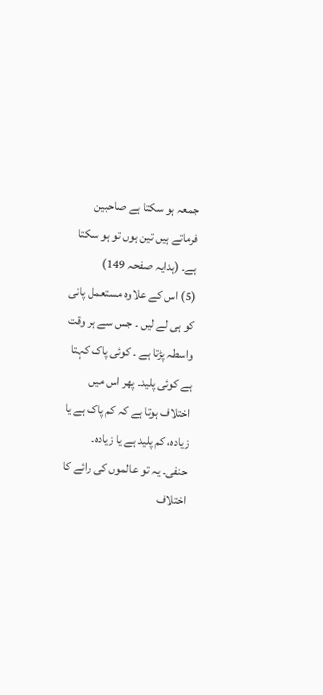جمعہ ہو سکتا ہے صاحبین فرماتے ہیں تین ہوں تو ہو سکتا ہے۔ (ہدایہ صفحہ 149)
(5) اس کے علاوہ مستعمل پانی کو ہی لے لیں ۔ جس سے ہر وقت واسطہ پڑتا ہے ۔ کوئی پاک کہتا ہے کوئی پلید۔ پھر اس میں اختلاف ہوتا ہے کہ کم پاک ہے یا زیادہ، کم پلید ہے یا زیادہ۔
حنفی۔ یہ تو عالموں کی رائے کا اختلاف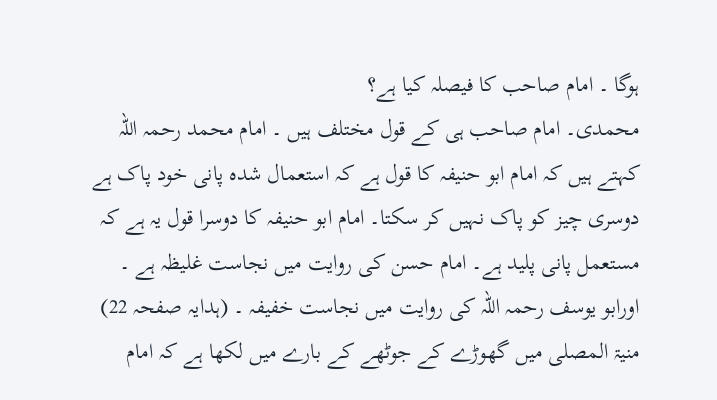ہوگا ۔ امام صاحب کا فیصلہ کیا ہے؟
محمدی۔ امام صاحب ہی کے قول مختلف ہیں ۔ امام محمد رحمہ اللہ کہتے ہیں کہ امام ابو حنیفہ کا قول ہے کہ استعمال شدہ پانی خود پاک ہے دوسری چیز کو پاک نہیں کر سکتا۔ امام ابو حنیفہ کا دوسرا قول یہ ہے کہ مستعمل پانی پلید ہے۔ امام حسن کی روایت میں نجاست غلیظہ ہے ۔ اورابو یوسف رحمہ اللہ کی روایت میں نجاست خفیفہ ۔ (ہدایہ صفحہ 22)
منیۃ المصلی میں گھوڑے کے جوٹھے کے بارے میں لکھا ہے کہ امام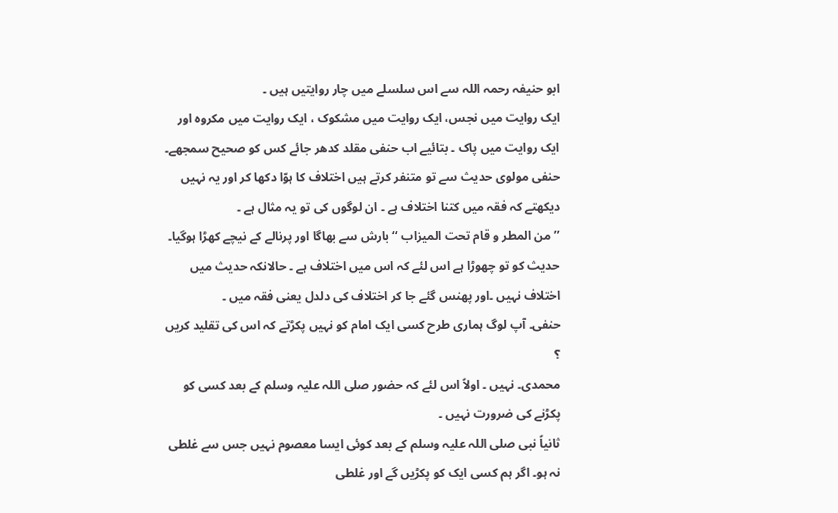ابو حنیفہ رحمہ اللہ سے اس سلسلے میں چار روایتیں ہیں ۔
ایک روایت میں نجس، ایک روایت میں مشکوک ، ایک روایت میں مکروہ اور ایک روایت میں پاک ۔ بتائیے اب حنفی مقلد کدھر جائے کس کو صحیح سمجھے۔
حنفی مولوی حدیث سے تو متنفر کرتے ہیں اختلاف کا ہوّا دکھا کر اور یہ نہیں دیکھتے کہ فقہ میں کتنا اختلاف ہے ۔ ان لوگوں کی تو یہ مثال ہے ۔
’’ من المطر و قام تحت المیزاب ‘‘ بارش سے بھاگا اور پرنالے کے نیچے کھڑا ہوگیا۔ حدیث کو تو چھوڑا ہے اس لئے کہ اس میں اختلاف ہے ۔ حالانکہ حدیث میں اختلاف نہیں ۔اور پھنس گئے جا کر اختلاف کی دلدل یعنی فقہ میں ۔
حنفی۔ آپ لوگ ہماری طرح کسی ایک امام کو نہیں پکڑتے کہ اس کی تقلید کریں ؟
محمدی۔ نہیں ۔ اولاً اس لئے کہ حضور صلی اللہ علیہ وسلم کے بعد کسی کو پکڑنے کی ضرورت نہیں ۔
ثانیاً نبی صلی اللہ علیہ وسلم کے بعد کوئی ایسا معصوم نہیں جس سے غلطی نہ ہو۔ اگر ہم کسی ایک کو پکڑیں گے اور غلطی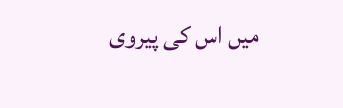میں اس کی پیروی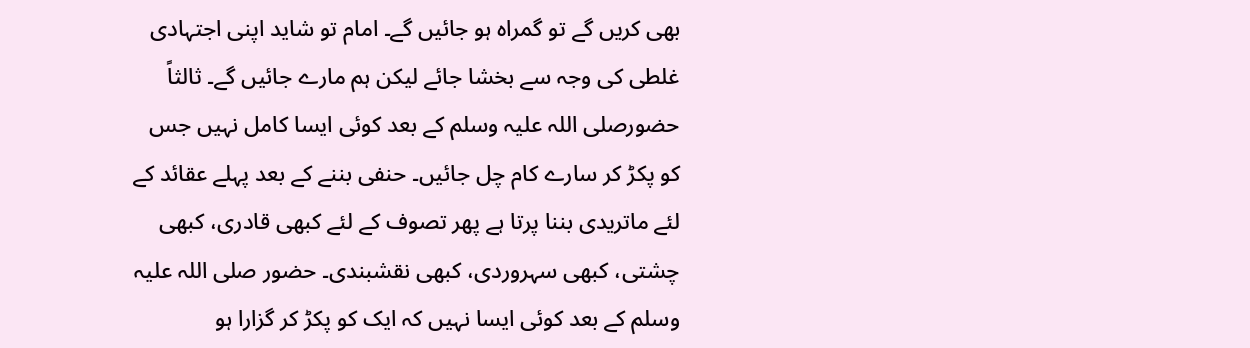بھی کریں گے تو گمراہ ہو جائیں گے۔ امام تو شاید اپنی اجتہادی غلطی کی وجہ سے بخشا جائے لیکن ہم مارے جائیں گے۔ ثالثاً حضورصلی اللہ علیہ وسلم کے بعد کوئی ایسا کامل نہیں جس کو پکڑ کر سارے کام چل جائیں۔ حنفی بننے کے بعد پہلے عقائد کے لئے ماتریدی بننا پرتا ہے پھر تصوف کے لئے کبھی قادری، کبھی چشتی، کبھی سہروردی، کبھی نقشبندی۔ حضور صلی اللہ علیہ وسلم کے بعد کوئی ایسا نہیں کہ ایک کو پکڑ کر گزارا ہو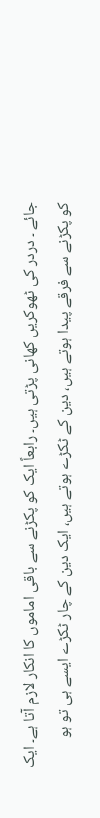جائے ۔ دردر کی ٹھوکریں کھانی پڑتی ہیں۔ رابعاً ایک کو پکڑنے سے باقی اماموں کا انکار لازم آتا ہے۔ ایک کو پکڑنے سے فرقے پیدا ہوتے ہیں، دین کے ٹکڑے ہوتے ہیں، ایک دین کے چار ٹکڑے ایسے ہی تو ہو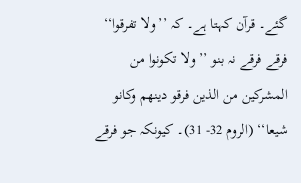گئے۔ قرآن کہتا ہے۔ کہ ’’ولا تفرقوا‘‘ فرقے فرقے نہ بنو ’’ ولا تکونوا من المشرکین من الذین فرقو دینھم وکانو شیعا‘‘ (الروم 32- 31)۔ کیونکہ جو فرقے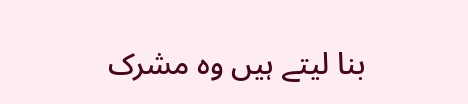بنا لیتے ہیں وہ مشرک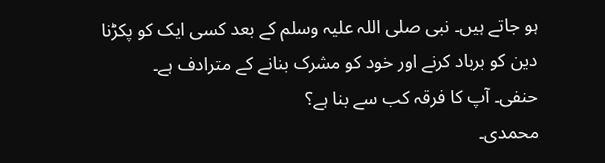ہو جاتے ہیں۔ نبی صلی اللہ علیہ وسلم کے بعد کسی ایک کو پکڑنا دین کو برباد کرنے اور خود کو مشرک بنانے کے مترادف ہے۔
حنفی۔ آپ کا فرقہ کب سے بنا ہے؟
محمدی۔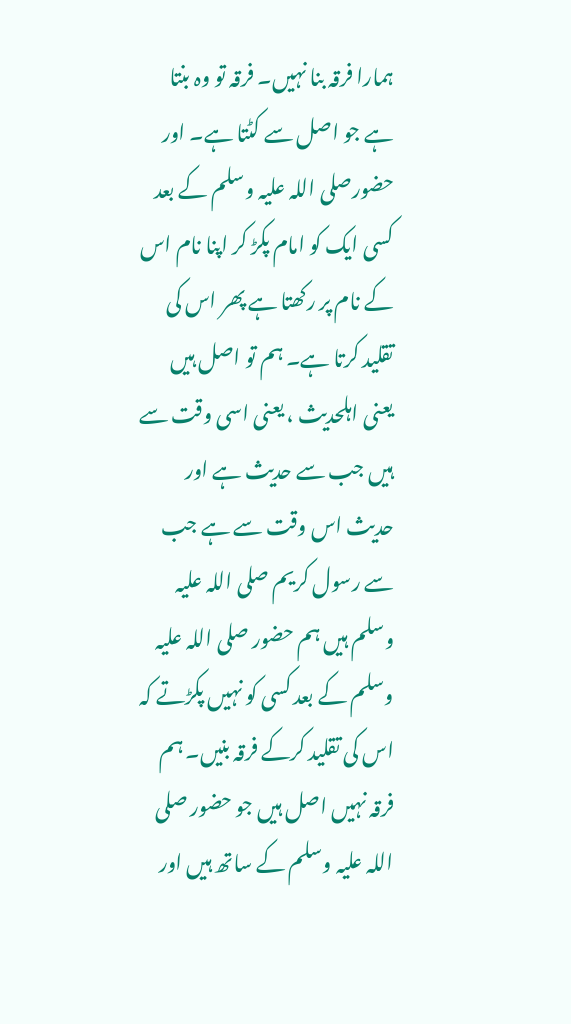ہمارا فرقہ بنا نہیں۔ فرقہ تو وہ بنتا ہے جو اصل سے کٹتا ہے۔ اور حضورصلی اللہ علیہ وسلم کے بعد کسی ایک کو امام پکڑ کر اپنا نام اس کے نام پر رکھتا ہے پھر اس کی تقلید کرتا ہے۔ ہم تو اصل ہیں یعنی اہلحدیث ، یعنی اسی وقت سے ہیں جب سے حدیث ہے اور حدیث اس وقت سے ہے جب سے رسول کریم صلی اللہ علیہ وسلم ہیں ہم حضور صلی اللہ علیہ وسلم کے بعد کسی کو نہیں پکڑتے کہ اس کی تقلید کرکے فرقہ بنیں۔ ہم فرقہ نہیں اصل ہیں جو حضور صلی اللہ علیہ وسلم کے ساتھ ہیں اور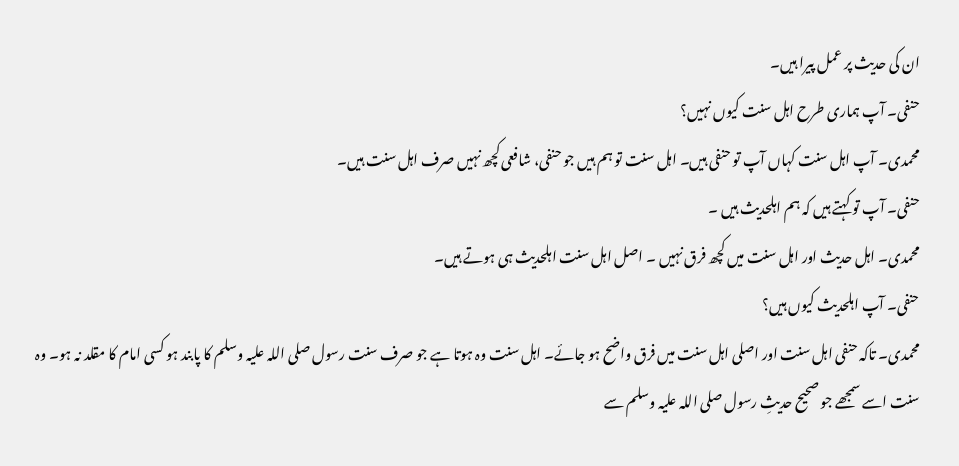ان کی حدیث پر عمل پیرا ہیں۔
حنفی۔ آپ ہماری طرح اہل سنت کیوں نہیں؟
محمدی۔ آپ اہل سنت کہاں آپ تو حنفی ہیں۔ اہل سنت تو ہم ہیں جو حنفی، شافعی کچھ نہیں صرف اہل سنت ہیں۔
حنفی۔ آپ تو کہتے ہیں کہ ہم اہلحدیث ہیں ۔
محمدی۔ اہل حدیث اور اہل سنت میں کچھ فرق نہیں ۔ اصل اہل سنت اہلحدیث ہی ہوتے ہیں۔
حنفی۔ آپ اہلحدیث کیوں ہیں؟
محمدی۔ تاکہ حنفی اہل سنت اور اصلی اہل سنت میں فرق واضح ہو جائے۔ اہل سنت وہ ہوتا ہے جو صرف سنت رسول صلی اللہ علیہ وسلم کا پابند ہو کسی امام کا مقلد نہ ہو۔ وہ سنت اسے سمجھے جو صحیح حدیثِ رسول صلی اللہ علیہ وسلم سے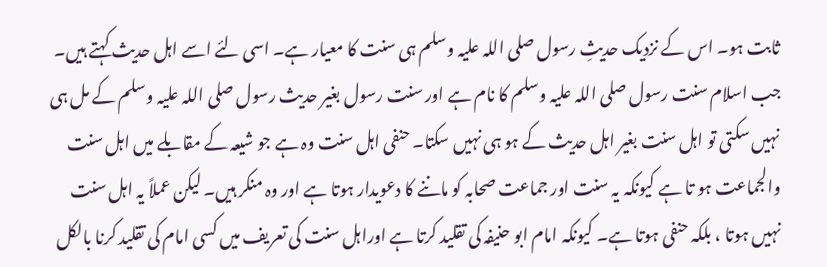ثابت ہو۔ اس کے نزدیک حدیثِ رسول صلی اللہ علیہ وسلم ہی سنت کا معیار ہے۔ اسی لئے اسے اہل حدیث کہتے ہیں۔ جب اسلام سنت رسول صلی اللہ علیہ وسلم کا نام ہے اور سنت رسول بغیر حدیث رسول صلی اللہ علیہ وسلم کے مل ہی نہیں سکتی تو اہل سنت بغیر اہل حدیث کے ہو ہی نہیں سکتا۔ حنفی اہل سنت وہ ہے جو شیعہ کے مقابلے میں اہل سنت والجماعت ہو تا ہے کیونکہ یہ سنت اور جماعت صحابہ کو ماننے کا دعویدار ہوتا ہے اور وہ منکر ہیں۔ لیکن عملاً یہ اہل سنت نہیں ہوتا ، بلکہ حنفی ہوتا ہے۔ کیونکہ امام ابو حنیفہ کی تقلید کرتا ہے اوراہل سنت کی تعریف میں کسی امام کی تقلید کرنا بالکل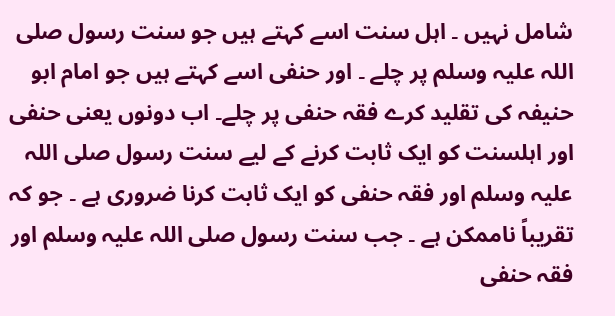شامل نہیں ۔ اہل سنت اسے کہتے ہیں جو سنت رسول صلی اللہ علیہ وسلم پر چلے ۔ اور حنفی اسے کہتے ہیں جو امام ابو حنیفہ کی تقلید کرے فقہ حنفی پر چلے۔ اب دونوں یعنی حنفی اور اہلسنت کو ایک ثابت کرنے کے لیے سنت رسول صلی اللہ علیہ وسلم اور فقہ حنفی کو ایک ثابت کرنا ضروری ہے ۔ جو کہ تقریباً ناممکن ہے ۔ جب سنت رسول صلی اللہ علیہ وسلم اور فقہ حنفی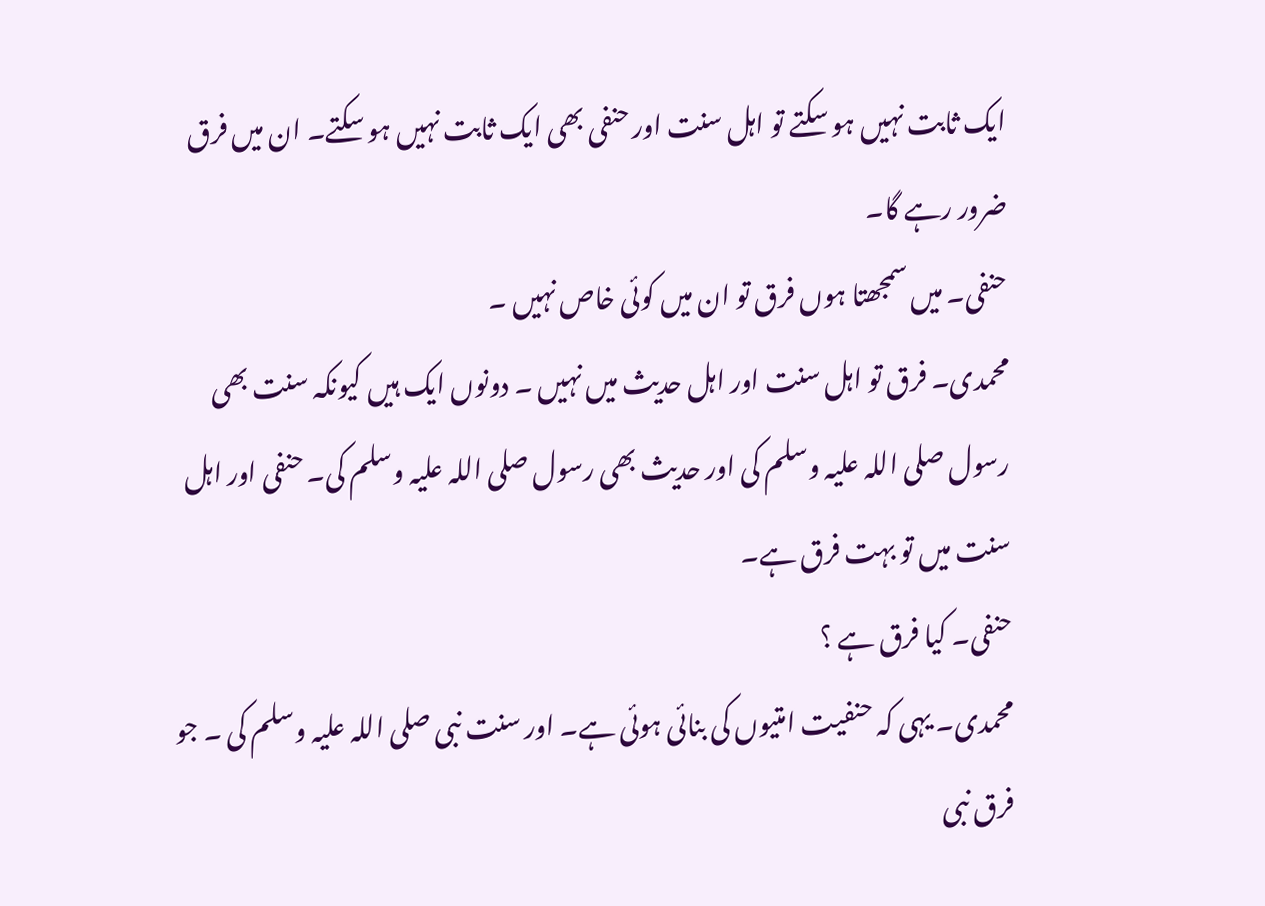ایک ثابت نہیں ہو سکتے تو اہل سنت اور حنفی بھی ایک ثابت نہیں ہو سکتے۔ ان میں فرق ضرور رہے گا۔
حنفی۔ میں سمجھتا ہوں فرق تو ان میں کوئی خاص نہیں ۔
محمدی۔ فرق تو اہل سنت اور اہل حدیث میں نہیں ۔ دونوں ایک ہیں کیونکہ سنت بھی رسول صلی اللہ علیہ وسلم کی اور حدیث بھی رسول صلی اللہ علیہ وسلم کی۔ حنفی اور اہل سنت میں تو بہت فرق ہے۔
حنفی۔ کیا فرق ہے ؟
محمدی۔ یہی کہ حنفیت امتیوں کی بنائی ہوئی ہے۔ اور سنت نبی صلی اللہ علیہ وسلم کی ۔ جو فرق نبی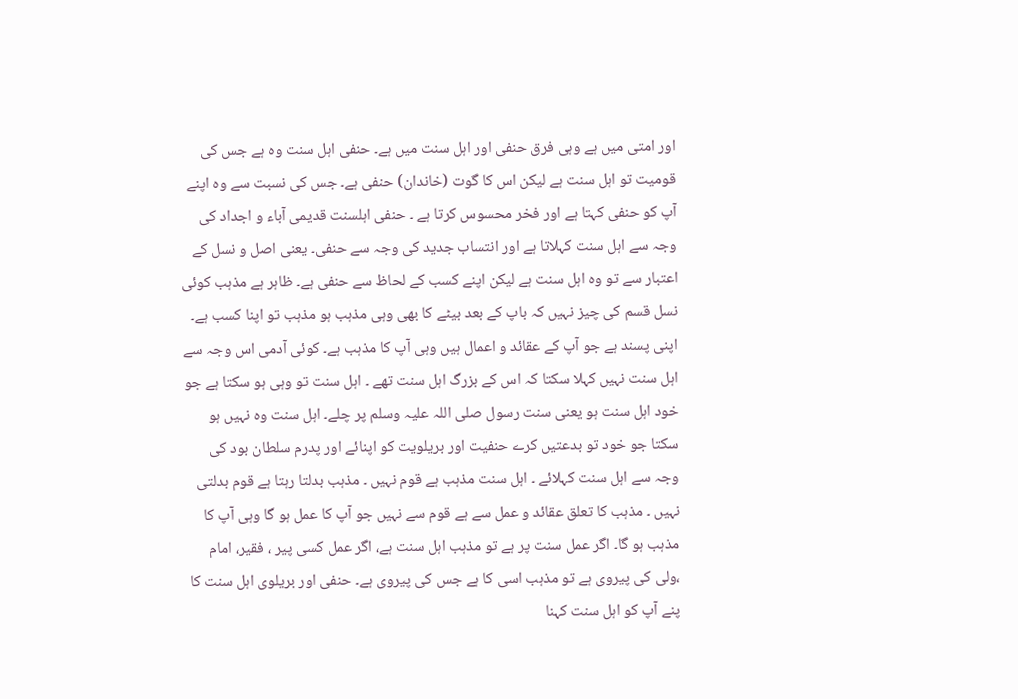اور امتی میں ہے وہی فرق حنفی اور اہل سنت میں ہے۔ حنفی اہل سنت وہ ہے جس کی قومیت تو اہل سنت ہے لیکن اس کا گوت (خاندان) حنفی ہے۔ جس کی نسبت سے وہ اپنے آپ کو حنفی کہتا ہے اور فخر محسوس کرتا ہے ۔ حنفی اہلسنت قدیمی آباء و اجداد کی وجہ سے اہل سنت کہلاتا ہے اور انتساب جدید کی وجہ سے حنفی۔ یعنی اصل و نسل کے اعتبار سے تو وہ اہل سنت ہے لیکن اپنے کسب کے لحاظ سے حنفی ہے۔ ظاہر ہے مذہب کوئی نسل قسم کی چیز نہیں کہ باپ کے بعد بیٹے کا بھی وہی مذہب ہو مذہب تو اپنا کسب ہے۔ اپنی پسند ہے جو آپ کے عقائد و اعمال ہیں وہی آپ کا مذہب ہے۔ کوئی آدمی اس وجہ سے اہل سنت نہیں کہلا سکتا کہ اس کے بزرگ اہل سنت تھے ۔ اہل سنت تو وہی ہو سکتا ہے جو خود اہل سنت ہو یعنی سنت رسول صلی اللہ علیہ وسلم پر چلے۔ اہل سنت وہ نہیں ہو سکتا جو خود تو بدعتیں کرے حنفیت اور بریلویت کو اپنائے اور پدرم سلطان بود کی وجہ سے اہل سنت کہلائے ۔ اہل سنت مذہب ہے قوم نہیں ۔ مذہب بدلتا رہتا ہے قوم بدلتی نہیں ۔ مذہب کا تعلق عقائد و عمل سے ہے قوم سے نہیں جو آپ کا عمل ہو گا وہی آپ کا مذہب ہو گا۔ اگر عمل سنت پر ہے تو مذہب اہل سنت ہے، اگر عمل کسی پیر ، فقیر، امام ،ولی کی پیروی ہے تو مذہب اسی کا ہے جس کی پیروی ہے۔ حنفی اور بریلوی اہل سنت کا پنے آپ کو اہل سنت کہنا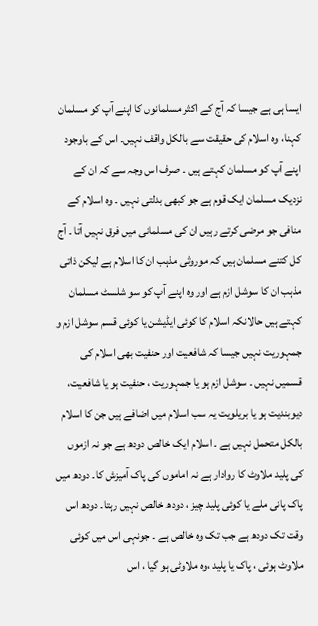ایسا ہی ہے جیسا کہ آج کے اکثر مسلمانوں کا اپنے آپ کو مسلمان کہنا، وہ اسلام کی حقیقت سے بالکل واقف نہیں۔ اس کے باوجود اپنے آپ کو مسلمان کہتے ہیں ۔ صرف اس وجہ سے کہ ان کے نزدیک مسلمان ایک قوم ہے جو کبھی بدلتی نہیں ۔ وہ اسلام کے منافی جو مرضی کرتے رہیں ان کی مسلمانی میں فرق نہیں آتا ۔ آج کل کتنے مسلمان ہیں کہ موروثی مذہب ان کا اسلام ہے لیکن ذاتی مذہب ان کا سوشل ازم ہے اور وہ اپنے آپ کو سو شلسٹ مسلمان کہتے ہیں حالانکہ اسلام کا کوئی ایڈیشن یا کوئی قسم سوشل ازم و جمہوریت نہیں جیسا کہ شافعیت اور حنفیت بھی اسلام کی قسمیں نہیں ۔ سوشل ازم ہو یا جمہوریت ، حنفیت ہو یا شافعیت، دیوبندیت ہو یا بریلویت یہ سب اسلام میں اضافے ہیں جن کا اسلام بالکل متحمل نہیں ہے ۔ اسلام ایک خالص دودھ ہے جو نہ ازموں کی پلید ملاوٹ کا روادار ہے نہ اماموں کی پاک آمیزش کا۔ دودھ میں پاک پانی ملے یا کوئی پلید چیز ، دودھ خالص نہیں رہتا۔ دودھ اس وقت تک دودھ ہے جب تک وہ خالص ہے ۔ جونہی اس میں کوئی ملاوٹ ہوئی ، پاک یا پلید ،وہ ملاوٹی ہو گیا ، اس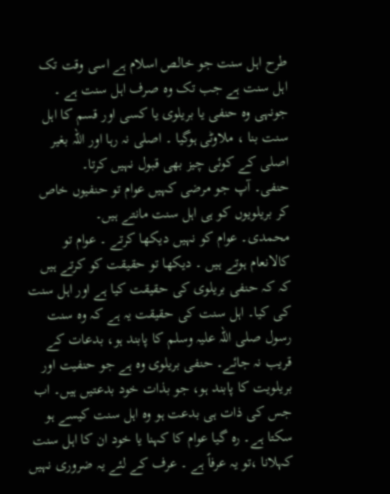طرح اہل سنت جو خالص اسلام ہے اسی وقت تک اہل سنت ہے جب تک وہ صرف اہل سنت ہے ۔ جونہی وہ حنفی یا بریلوی یا کسی اور قسم کا اہل سنت بنا ، ملاوٹی ہوگیا ۔ اصلی نہ رہا اور اللہ بغیر اصلی کے کوئی چیز بھی قبول نہیں کرتا۔
حنفی۔ آپ جو مرضی کہیں عوام تو حنفیوں خاص کر بریلویوں کو ہی اہل سنت مانتے ہیں۔
محمدی۔ عوام کو نہیں دیکھا کرتے ۔ عوام تو کالانعام ہوتے ہیں ۔ دیکھا تو حقیقت کو کرتے ہیں کہ کہ حنفی بریلوی کی حقیقت کیا ہے اور اہل سنت کی کیا۔ اہل سنت کی حقیقت یہ ہے کہ وہ سنت رسول صلی اللہ علیہ وسلم کا پابند ہو، بدعات کے قریب نہ جائے۔ حنفی بریلوی وہ ہے جو حنفیت اور بریلویت کا پابند ہو، جو بذات خود بدعتیں ہیں۔ اب جس کی ذات ہی بدعت ہو وہ اہل سنت کیسے ہو سکتا ہے۔ رہ گیا عوام کا کہنا یا خود ان کا اہل سنت کہلانا ،تو یہ عرفاً ہے ۔ عرف کے لئے یہ ضروری نہیں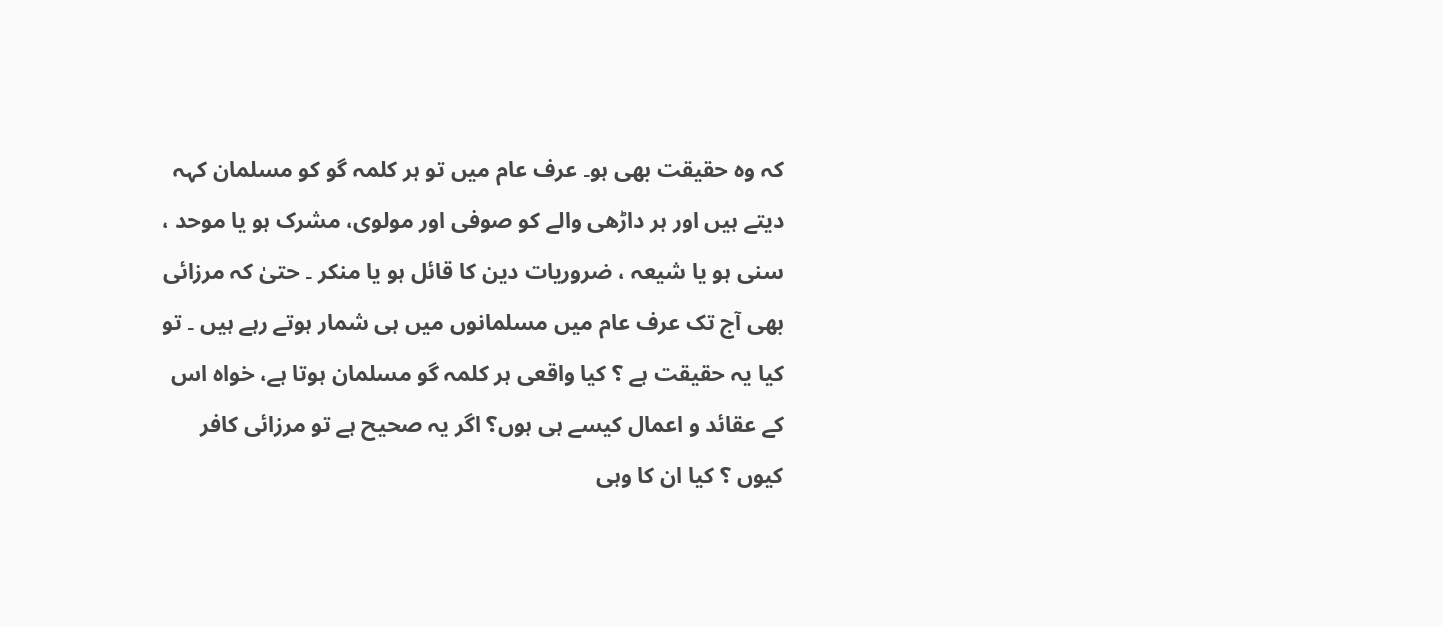کہ وہ حقیقت بھی ہو۔ عرف عام میں تو ہر کلمہ گو کو مسلمان کہہ دیتے ہیں اور ہر داڑھی والے کو صوفی اور مولوی، مشرک ہو یا موحد ، سنی ہو یا شیعہ ، ضروریات دین کا قائل ہو یا منکر ۔ حتیٰ کہ مرزائی بھی آج تک عرف عام میں مسلمانوں میں ہی شمار ہوتے رہے ہیں ۔ تو کیا یہ حقیقت ہے ؟ کیا واقعی ہر کلمہ گو مسلمان ہوتا ہے، خواہ اس کے عقائد و اعمال کیسے ہی ہوں؟ اگر یہ صحیح ہے تو مرزائی کافر کیوں ؟ کیا ان کا وہی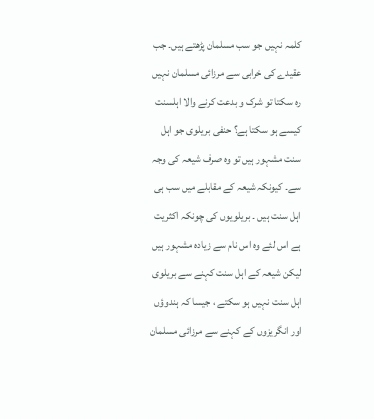کلمہ نہیں جو سب مسلمان پڑھتے ہیں۔ جب عقیدے کی خرابی سے مرزائی مسلمان نہیں رہ سکتا تو شرک و بدعت کرنے والا اہلسنت کیسے ہو سکتا ہے؟ حنفی بریلوی جو اہل سنت مشہور ہیں تو وہ صرف شیعہ کی وجہ سے۔ کیونکہ شیعہ کے مقابلے میں سب ہی اہل سنت ہیں ۔ بریلویوں کی چونکہ اکثریت ہے اس لئے وہ اس نام سے زیادہ مشہور ہیں لیکن شیعہ کے اہل سنت کہنے سے بریلوی اہل سنت نہیں ہو سکتے ، جیسا کہ ہندوؤں اور انگریزوں کے کہنے سے مرزائی مسلمان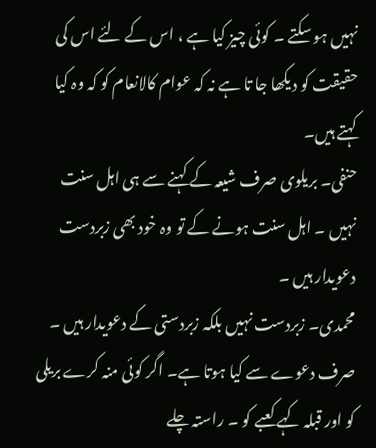نہیں ہو سکتے ۔ کوئی چیز کیا ہے ، اس کے لئے اس کی حقیقت کو دیکھا جا تا ہے نہ کہ عوام کالانعام کو کہ وہ کیا کہتے ہیں۔
حنفی۔ بریلوی صرف شیعہ کے کہنے سے ہی اہل سنت نہیں ۔ اہل سنت ہونے کے تو وہ خود بھی زبردست دعویدار ہیں ۔
محمدی۔ زبردست نہیں بلکہ زبردستی کے دعویدار ہیں ۔ صرف دعوے سے کیا ہوتا ہے۔ اگر کوئی منہ کرے بریلی کو اور قبلہ کہے کعبے کو ۔ راستہ چلے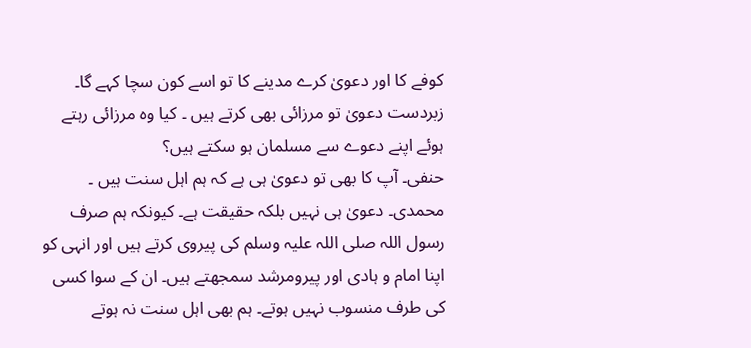کوفے کا اور دعویٰ کرے مدینے کا تو اسے کون سچا کہے گا۔ زبردست دعویٰ تو مرزائی بھی کرتے ہیں ۔ کیا وہ مرزائی رہتے ہوئے اپنے دعوے سے مسلمان ہو سکتے ہیں؟
حنفی۔ آپ کا بھی تو دعویٰ ہی ہے کہ ہم اہل سنت ہیں ۔
محمدی۔ دعویٰ ہی نہیں بلکہ حقیقت ہے۔ کیونکہ ہم صرف رسول اللہ صلی اللہ علیہ وسلم کی پیروی کرتے ہیں اور انہی کو اپنا امام و ہادی اور پیرومرشد سمجھتے ہیں۔ ان کے سوا کسی کی طرف منسوب نہیں ہوتے۔ ہم بھی اہل سنت نہ ہوتے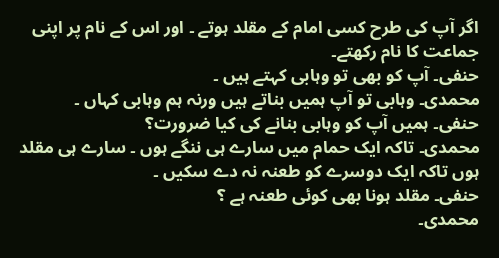اگر آپ کی طرح کسی امام کے مقلد ہوتے ۔ اور اس کے نام پر اپنی جماعت کا نام رکھتے۔
حنفی۔ آپ کو بھی تو وہابی کہتے ہیں ۔
محمدی۔ وہابی تو آپ ہمیں بناتے ہیں ورنہ ہم وہابی کہاں ۔
حنفی۔ ہمیں آپ کو وہابی بنانے کی کیا ضرورت؟
محمدی۔ تاکہ ایک حمام میں سارے ہی ننگے ہوں ۔ سارے ہی مقلد ہوں تاکہ ایک دوسرے کو طعنہ نہ دے سکیں ۔
حنفی۔ مقلد ہونا بھی کوئی طعنہ ہے ؟
محمدی۔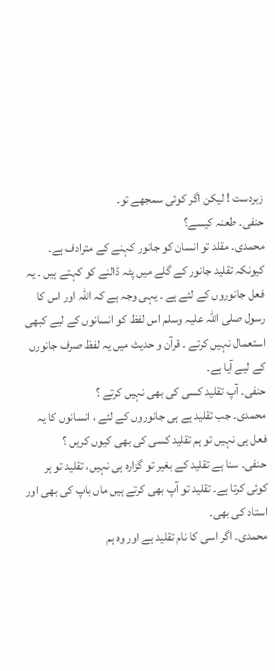زبردست ! لیکن اگر کوئی سمجھے تو۔
حنفی۔ طعنہ کیسے؟
محمدی۔ مقلد تو انسان کو جانور کہنے کے مترادف ہے۔ کیونکہ تقلید جانور کے گلے میں پٹہ ڈالنے کو کہتے ہیں ۔ یہ فعل جانوروں کے لئے ہے ۔ یہی وجہ ہے کہ اللہ اور اس کا رسول صلی اللہ علیہ وسلم اس لفظ کو انسانوں کے لیے کبھی استعمال نہیں کرتے ۔ قرآن و حدیث میں یہ لفظ صرف جانورں کے لیے آیا ہے۔
حنفی۔ آپ تقلید کسی کی بھی نہیں کرتے ؟
محمدی۔ جب تقلید ہے ہی جانوروں کے لئے ، انسانوں کا یہ فعل ہی نہیں تو ہم تقلید کسی کی بھی کیوں کریں ؟
حنفی۔ سنا ہے تقلید کے بغیر تو گزارہ ہی نہیں، تقلید تو ہر کوئی کرتا ہے۔ تقلید تو آپ بھی کرتے ہیں ماں باپ کی بھی اور استاد کی بھی۔
محمدی۔ اگر اسی کا نام تقلید ہے اور وہ ہم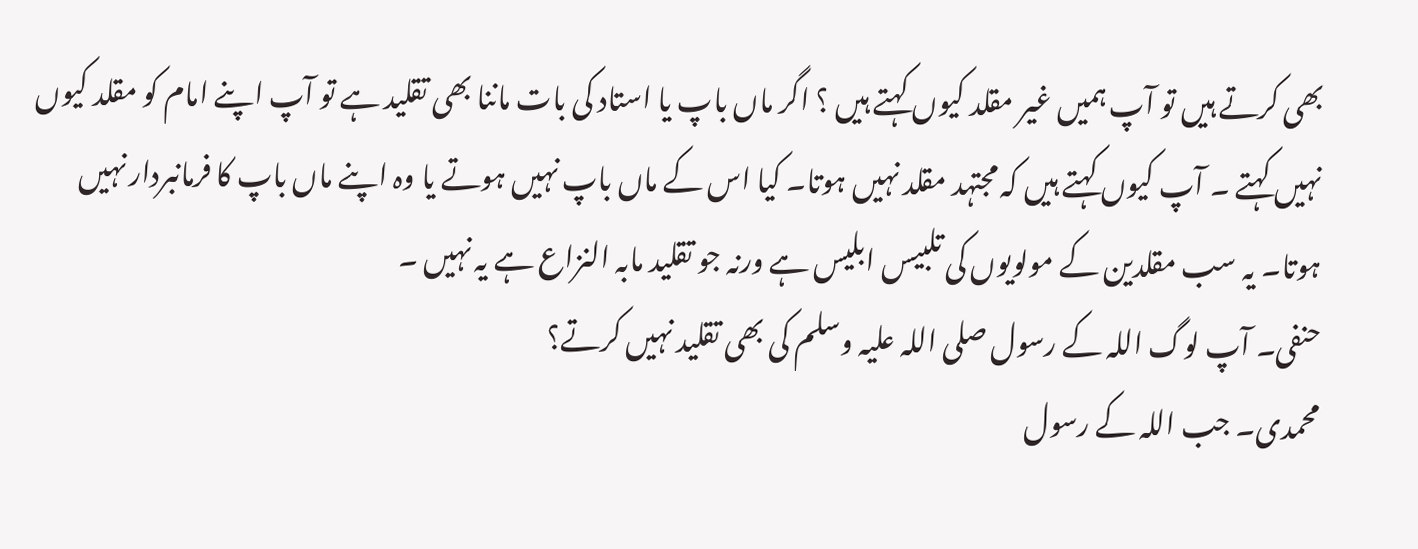بھی کرتے ہیں تو آپ ہمیں غیر مقلد کیوں کہتے ہیں ؟ اگر ماں باپ یا استاد کی بات ماننا بھی تقلید ہے تو آپ اپنے امام کو مقلد کیوں نہیں کہتے ۔ آپ کیوں کہتے ہیں کہ مجتہد مقلد نہیں ہوتا۔ کیا اس کے ماں باپ نہیں ہوتے یا وہ اپنے ماں باپ کا فرمانبردار نہیں ہوتا۔ یہ سب مقلدین کے مولویوں کی تلبیس ابلیس ہے ورنہ جو تقلید مابہ النزاع ہے یہ نہیں ۔
حنفی۔ آپ لوگ اللہ کے رسول صلی اللہ علیہ وسلم کی بھی تقلید نہیں کرتے؟
محمدی۔ جب اللہ کے رسول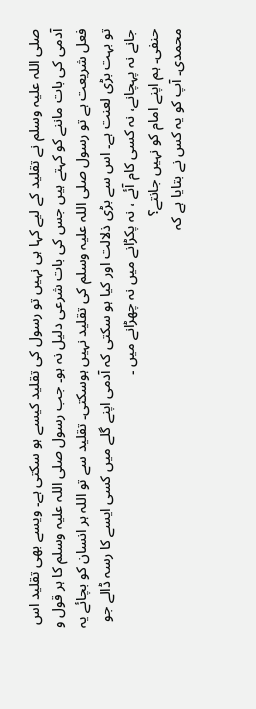صلی اللہ علیہ وسلم نے تقلید کے لیے کہا ہی نہیں تو رسول کی تقلید کیسے ہو سکتی ہے۔ ویسے بھی تقلید اس آدمی کی بات ماننے کو کہتے ہیں جس کی بات شرعی دلیل نہ ہو۔ جب رسول صلی اللہ علیہ وسلم کا ہر قول و فعل شریعت ہے تو رسول صلی اللہ علیہ وسلم کی تقلید نہیں ہوسکتی۔ تقلید سے تو اللہ ہر انسان کو بچائے یہ تو بہت بڑی لعنت ہے۔ اس سے بڑی ذلالت اور کیا ہو سکتی کہ آدمی اپنے گلے میں کسی ایسے کا رسہ ڈالے جو جانے نہ پہچانے، نہ کسی کام آئے ، نہ پکڑانے میں نہ چھڑانے میں ۔
حنفی۔ ہم اپنے امام کو نہیں جانتے؟
محمدی۔ آپ کو یہ کس نے بتایا ہے کہ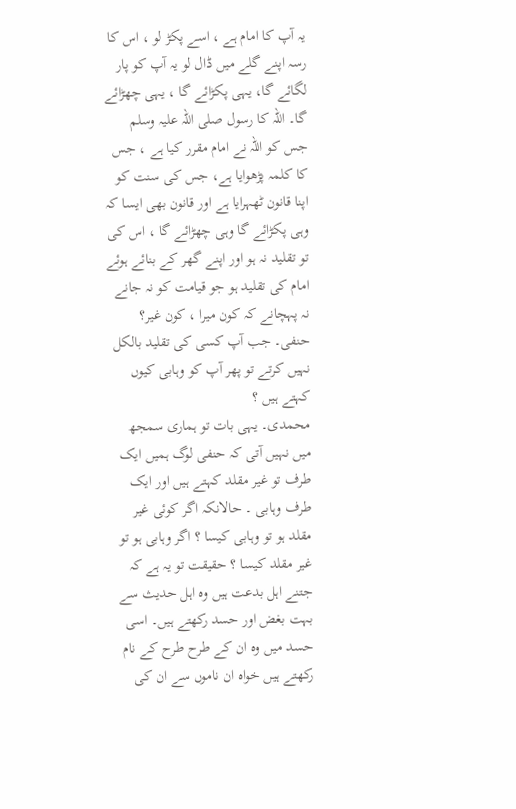یہ آپ کا امام ہے ، اسے پکڑ لو ، اس کا رسہ اپنے گلے میں ڈال لو یہ آپ کو پار لگائے گا، یہی پکڑائے گا ، یہی چھڑائے گا۔ اللہ کا رسول صلی اللہ علیہ وسلم جس کو اللہ نے امام مقرر کیا ہے ، جس کا کلمہ پڑھوایا ہے، جس کی سنت کو اپنا قانون ٹھہرایا ہے اور قانون بھی ایسا کہ وہی پکڑائے گا وہی چھڑائے گا ، اس کی تو تقلید نہ ہو اور اپنے گھر کے بنائے ہوئے امام کی تقلید ہو جو قیامت کو نہ جانے نہ پہچانے کہ کون میرا ، کون غیر؟
حنفی۔ جب آپ کسی کی تقلید بالکل نہیں کرتے تو پھر آپ کو وہابی کیوں کہتے ہیں ؟
محمدی۔ یہی بات تو ہماری سمجھ میں نہیں آتی کہ حنفی لوگ ہمیں ایک طرف تو غیر مقلد کہتے ہیں اور ایک طرف وہابی ۔ حالانکہ اگر کوئی غیر مقلد ہو تو وہابی کیسا ؟ اگر وہابی ہو تو غیر مقلد کیسا ؟ حقیقت تو یہ ہے کہ جتنے اہل بدعت ہیں وہ اہل حدیث سے بہت بغض اور حسد رکھتے ہیں۔ اسی حسد میں وہ ان کے طرح طرح کے نام رکھتے ہیں خواہ ان ناموں سے ان کی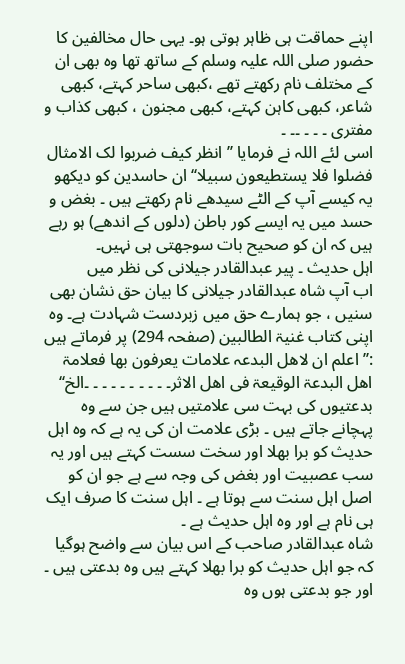اپنے حماقت ہی ظاہر ہوتی ہو۔ یہی حال مخالفین کا حضور صلی اللہ علیہ وسلم کے ساتھ تھا وہ بھی ان کے مختلف نام رکھتے تھے ،کبھی ساحر کہتے، کبھی شاعر، کبھی کاہن کہتے، کبھی مجنون ، کبھی کذاب و مفتری ۔ ۔ ۔ ۔۔ ۔
اسی لئے اللہ نے فرمایا ’’ انظر کیف ضربوا لک الامثال فضلوا فلا یستطیعون سبیلا‘‘ ان حاسدین کو دیکھو یہ کیسے آپ کے الٹے سیدھے نام رکھتے ہیں ۔ بغض و حسد میں یہ ایسے کور باطن (دلوں کے اندھے) ہو رہے ہیں کہ ان کو صحیح بات سوجھتی ہی نہیں۔
اہل حدیث ۔ پیر عبدالقادر جیلانی کی نظر میں
اب آپ شاہ عبدالقادر جیلانی کا بیان حق نشان بھی سنیں ، جو ہمارے حق میں زبردست شہادت ہے۔ وہ اپنی کتاب غنیۃ الطالبین (صفحہ 294) پر فرماتے ہیں :’’ اعلم ان لاھل البدعہ علامات یعرفون بھا فعلامۃ اھل البدعۃ الوقیعۃ فی اھل الاثر۔ ۔ ۔ ۔ ۔ ۔ ۔ ۔ ۔ ۔الخ‘‘ بدعتیوں کی بہت سی علامتیں ہیں جن سے وہ پہچانے جاتے ہیں ۔ بڑی علامت ان کی یہ ہے کہ وہ اہل حدیث کو برا بھلا اور سخت سست کہتے ہیں اور یہ سب عصبیت اور بغض کی وجہ سے ہے جو ان کو اصل اہل سنت سے ہوتا ہے ۔ اہل سنت کا صرف ایک ہی نام ہے اور وہ اہل حدیث ہے ۔
شاہ عبدالقادر صاحب کے اس بیان سے واضح ہوگیا کہ جو اہل حدیث کو برا بھلا کہتے ہیں وہ بدعتی ہیں ۔ اور جو بدعتی ہوں وہ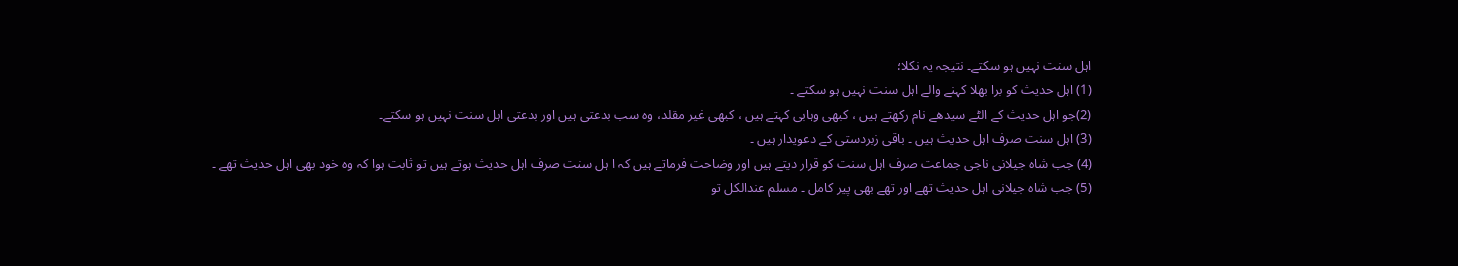اہل سنت نہیں ہو سکتے۔ نتیجہ یہ نکلا؛
(1) اہل حدیث کو برا بھلا کہنے والے اہل سنت نہیں ہو سکتے ۔
(2)جو اہل حدیث کے الٹے سیدھے نام رکھتے ہیں ، کبھی وہابی کہتے ہیں ، کبھی غیر مقلد، وہ سب بدعتی ہیں اور بدعتی اہل سنت نہیں ہو سکتے۔
(3) اہل سنت صرف اہل حدیث ہیں ۔ باقی زبردستی کے دعویدار ہیں ۔
(4) جب شاہ جیلانی ناجی جماعت صرف اہل سنت کو قرار دیتے ہیں اور وضاحت فرماتے ہیں کہ ا ہل سنت صرف اہل حدیث ہوتے ہیں تو ثابت ہوا کہ وہ خود بھی اہل حدیث تھے ۔
(5) جب شاہ جیلانی اہل حدیث تھے اور تھے بھی پیر کامل ۔ مسلم عندالکل تو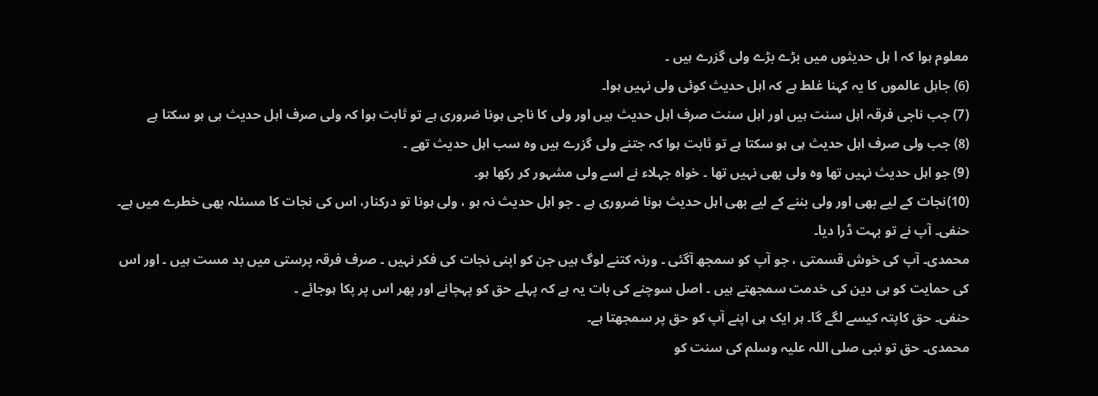معلوم ہوا کہ ا ہل حدیثوں میں بڑے بڑے ولی گزرے ہیں ۔
(6) جاہل عالموں کا یہ کہنا غلط ہے کہ اہل حدیث کوئی ولی نہیں ہوا۔
(7) جب ناجی فرقہ اہل سنت ہیں اور اہل سنت صرف اہل حدیث ہیں اور ولی کا ناجی ہونا ضروری ہے تو ثابت ہوا کہ ولی صرف اہل حدیث ہی ہو سکتا ہے
(8) جب ولی صرف اہل حدیث ہی ہو سکتا ہے تو ثابت ہوا کہ جتنے ولی گزرے ہیں وہ سب اہل حدیث تھے ۔
(9) جو اہل حدیث نہیں تھا وہ ولی بھی نہیں تھا ۔ خواہ جہلاء نے اسے ولی مشہور کر رکھا ہو۔
(10)نجات کے لیے بھی اور ولی بننے کے لیے بھی اہل حدیث ہونا ضروری ہے ۔ جو اہل حدیث نہ ہو ، ولی ہونا تو درکنار، اس کی نجات کا مسئلہ بھی خطرے میں ہے۔
حنفی۔ آپ نے تو بہت ڈرا دیا۔
محمدی۔ آپ کی خوش قسمتی ، جو آپ کو سمجھ آگئی ۔ ورنہ کتنے لوگ ہیں جن کو اپنی نجات کی فکر نہیں ۔ صرف فرقہ پرستی میں بد مست ہیں ۔ اور اس کی حمایت کو ہی دین کی خدمت سمجھتے ہیں ۔ اصل سوچنے کی بات یہ ہے کہ پہلے حق کو پہچانے اور پھر اس پر پکا ہوجائے ۔
حنفی۔ حق کاپتہ کیسے لگے گا۔ ہر ایک ہی اپنے آپ کو حق پر سمجھتا ہے۔
محمدی۔ حق تو نبی صلی اللہ علیہ وسلم کی سنت کو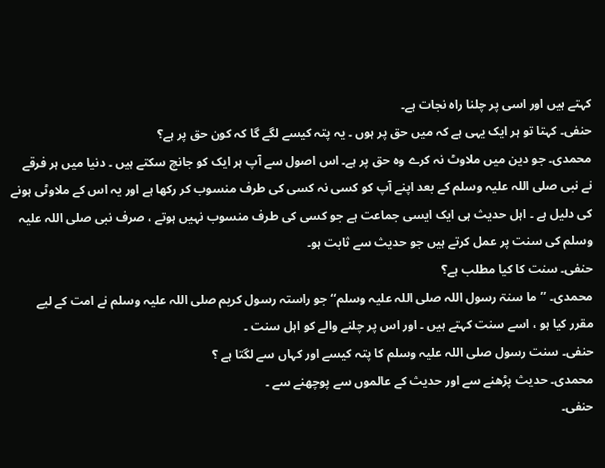کہتے ہیں اور اسی پر چلنا راہ نجات ہے۔
حنفی۔ کہتا تو ہر ایک یہی ہے کہ میں حق پر ہوں ۔ یہ پتہ کیسے لگے گا کہ کون حق پر ہے؟
محمدی۔ جو دین میں ملاوٹ نہ کرے وہ حق پر ہے۔ اس اصول سے آپ ہر ایک کو جانچ سکتے ہیں ۔ دنیا میں ہر فرقے نے نبی صلی اللہ علیہ وسلم کے بعد اپنے آپ کو کسی نہ کسی کی طرف منسوب کر رکھا ہے اور یہ اس کے ملاوٹی ہونے کی دلیل ہے ۔ اہل حدیث ہی ایک ایسی جماعت ہے جو کسی کی طرف منسوب نہیں ہوتے ، صرف نبی صلی اللہ علیہ وسلم کی سنت پر عمل کرتے ہیں جو حدیث سے ثابت ہو۔
حنفی۔ سنت کا کیا مطلب ہے؟
محمدی۔ ’’ما سنۃ رسول اللہ صلی اللہ علیہ وسلم‘‘ جو راستہ رسول کریم صلی اللہ علیہ وسلم نے امت کے لیے مقرر کیا ہو ، اسے سنت کہتے ہیں ۔ اور اس پر چلنے والے کو اہل سنت ۔
حنفی۔ سنت رسول صلی اللہ علیہ وسلم کا پتہ کیسے اور کہاں سے لگتا ہے ؟
محمدی۔ حدیث پڑھنے سے اور حدیث کے عالموں سے پوچھنے سے ۔
حنفی۔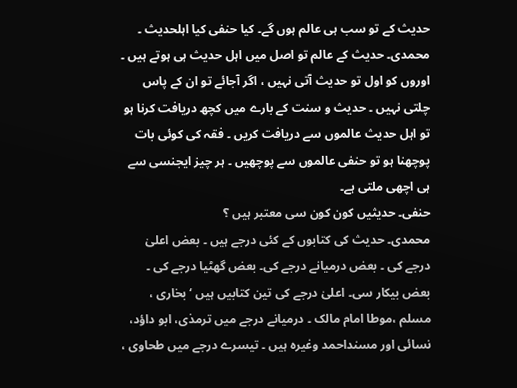حدیث کے تو سب ہی عالم ہوں گے۔ کیا حنفی کیا اہلحدیث ۔
محمدی۔ حدیث کے عالم تو اصل میں اہل حدیث ہی ہوتے ہیں ۔ اوروں کو اول تو حدیث آتی نہیں ، اگر آجائے تو ان کے پاس چلتی نہیں ۔ حدیث و سنت کے بارے میں کچھ دریافت کرنا ہو تو اہل حدیث عالموں سے دریافت کریں ۔ فقہ کی کوئی بات پوچھنا ہو تو حنفی عالموں سے پوچھیں ۔ ہر چیز ایجنسی سے ہی اچھی ملتی ہے۔
حنفی۔ حدیثیں کون کون سی معتبر ہیں ؟
محمدی۔ حدیث کی کتابوں کے کئی درجے ہیں ۔ بعض اعلیٰ درجے کی ۔ بعض درمیانے درجے کی۔ بعض گھٹیا درجے کی ۔ بعض بیکار سی۔ اعلیٰ درجے کی تین کتابیں ہیں ‘ بخاری ، مسلم ،موطا امام مالک ۔ درمیانے درجے میں ترمذی، ابو داؤد، نسائی اور مسنداحمد وغیرہ ہیں ۔ تیسرے درجے میں طحاوی ،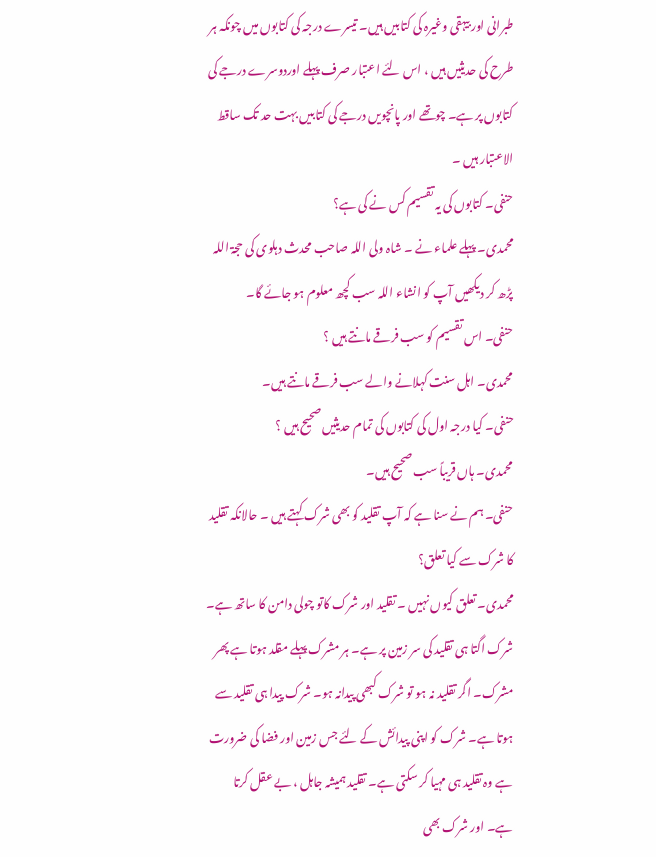طبرانی اور بیہقی وغیرہ کی کتابیں ہیں۔ تیسرے درجہ کی کتابوں میں چونکہ ہر طرح کی حدیثیں ہیں ، اس لئے اعتبار صرف پہلے اوردوسرے درجے کی کتابوں پر ہے۔ چوتھے اور پانچویں درجے کی کتابیں بہت حد تک ساقط الاعتبار ہیں ۔
حنفی۔ کتابوں کی یہ تقسیم کس نے کی ہے؟
محمدی۔ پہلے علماء نے ۔ شاہ ولی اللہ صاحب محدث دہلوی کی حجۃ اللہ پڑھ کر دیکھیں آپ کو انشاء اللہ سب کچھ معلوم ہو جائے گا۔
حنفی۔ اس تقسیم کو سب فرقے مانتے ہیں ؟
محمدی۔ اہل سنت کہلانے والے سب فرقے مانتے ہیں۔
حنفی۔ کیا درجہ اول کی کتابوں کی تمام حدیثیں صحیح ہیں ؟
محمدی۔ ہاں قریباً سب صحیح ہیں۔
حنفی۔ ہم نے سنا ہے کہ آپ تقلید کو بھی شرک کہتے ہیں ۔ حالانکہ تقلید کا شرک سے کیا تعلق؟
محمدی۔ تعلق کیوں نہیں ۔ تقلید اور شرک کاتو چولی دامن کا ساتھ ہے۔ شرک اگتا ہی تقلید کی سر زمین پر ہے۔ ہر مشرک پہلے مقلد ہوتا ہے پھر مشرک۔ اگر تقلید نہ ہو تو شرک کبھی پیدانہ ہو۔ شرک پیدا ہی تقلید سے ہوتا ہے۔ شرک کو اپنی پیدائش کے لئے جس زمین اور فضا کی ضرورت ہے وہ تقلید ہی مہیا کر سکتی ہے۔ تقلید ہمیشہ جاہل ، بے عقل کرتا ہے۔ اور شرک بھی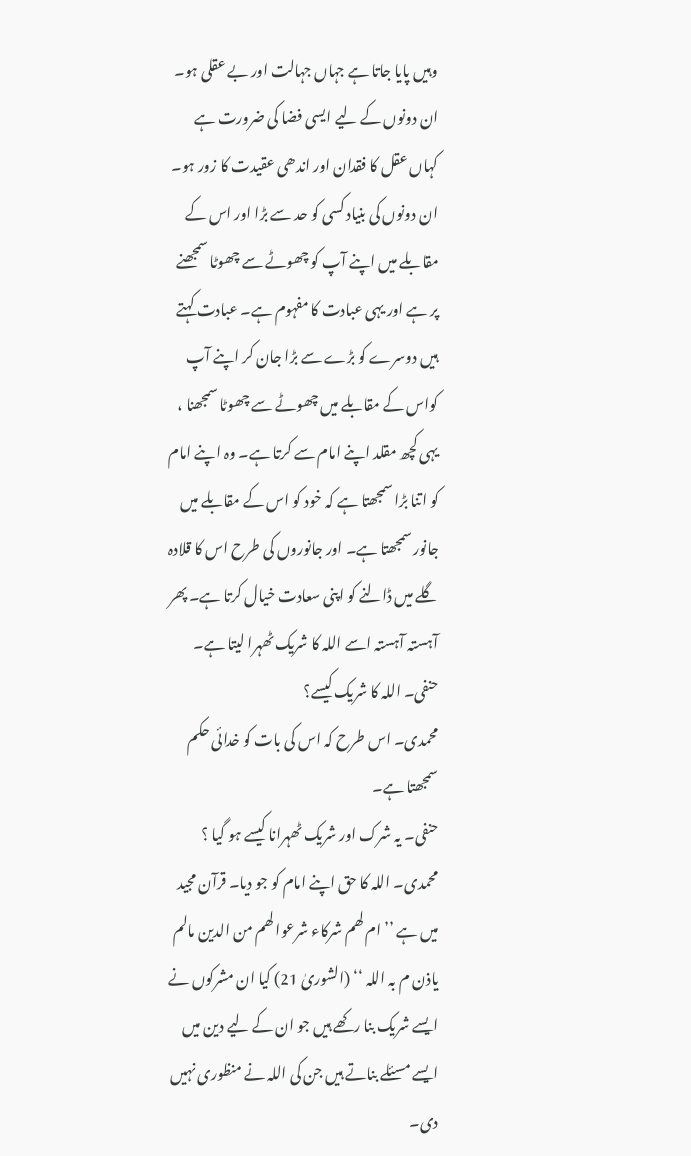وہیں پایا جاتا ہے جہاں جہالت اور بے عقلی ہو۔ ان دونوں کے لیے ایسی فضا کی ضرورت ہے کہاں عقل کا فقدان اور اندھی عقیدت کا زور ہو۔ ان دونوں کی بنیاد کسی کو حد سے بڑا اور اس کے مقابلے میں اپنے آپ کو چھوٹے سے چھوٹا سمجھنے پر ہے اور یہی عبادت کا مفہوم ہے۔ عبادت کہتے ہیں دوسرے کو بڑے سے بڑا جان کر اپنے آپ کواس کے مقابلے میں چھوٹے سے چھوٹا سمجھنا ، یہی کچھ مقلد اپنے امام سے کرتا ہے۔ وہ اپنے امام کو اتنا بڑا سمجھتا ہے کہ خود کو اس کے مقابلے میں جانور سمجھتا ہے۔ اور جانوروں کی طرح اس کا قلادہ گلے میں ڈالنے کو اپنی سعادت خیال کرتا ہے۔ پھر آہستہ آہستہ اسے اللہ کا شریک ٹھہرا لیتا ہے۔
حنفی۔ اللہ کا شریک کیسے؟
محمدی۔ اس طرح کہ اس کی بات کو خدائی حکم سمجھتا ہے۔
حنفی۔ یہ شرک اور شریک ٹھہرانا کیسے ہو گیا ؟
محمدی۔ اللہ کا حق اپنے امام کو جو دیا۔ قرآن مجید میں ہے ’’ ام لھم شرکاء شرعوا لھم من الدین مالم یاذن م بہ اللہ ‘‘ (الشوریٰ 21) کیا ان مشرکوں نے ایسے شریک بنا رکھے ہیں جو ان کے لیے دین میں ایسے مسئلے بناتے ہیں جن کی اللہ نے منظوری نہیں دی۔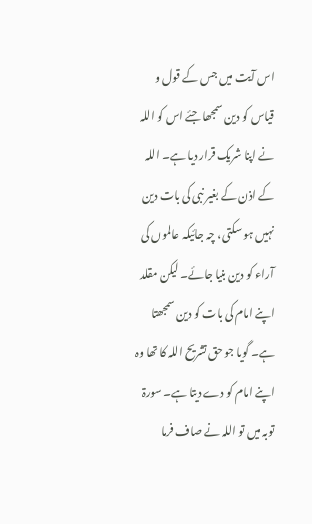اس آیت میں جس کے قول و قیاس کو دین سمجھا جئے اس کو اللہ نے اپنا شریک قرار دیا ہے۔ اللہ کے اذن کے بغیر نبی کی بات دین نہیں ہو سکتی، چہ جائیکہ عالموں کی آراء کو دین بنیا جائے۔ لیکن مقلد اپنے امام کی بات کو دین سمجھتا ہے۔ گویا جو حق تشریح اللہ کا تھا وہ اپنے امام کو دے دیتا ہے۔ سورۃ توبہ میں تو اللہ نے صاف فرما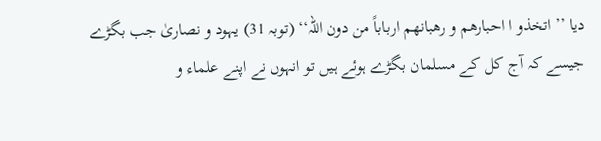دیا ’’ اتخذو ا احبارھم و رھبانھم ارباباً من دون اللہ‘‘ (توبہ 31) یہود و نصاریٰ جب بگڑے جیسے کہ آج کل کے مسلمان بگڑے ہوئے ہیں تو انہوں نے اپنے علماء و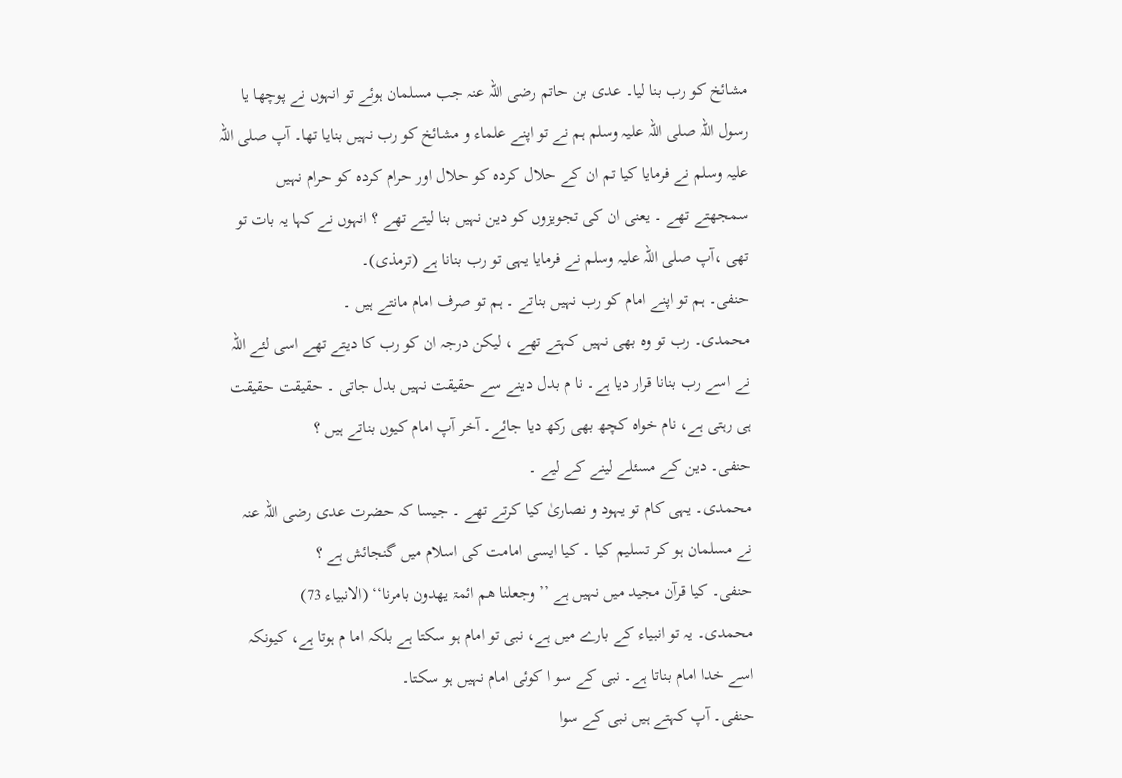مشائخ کو رب بنا لیا۔ عدی بن حاتم رضی اللہ عنہ جب مسلمان ہوئے تو انہوں نے پوچھا یا رسول اللہ صلی اللہ علیہ وسلم ہم نے تو اپنے علماء و مشائخ کو رب نہیں بنایا تھا۔ آپ صلی اللہ علیہ وسلم نے فرمایا کیا تم ان کے حلال کردہ کو حلال اور حرام کردہ کو حرام نہیں سمجھتے تھے ۔ یعنی ان کی تجویزوں کو دین نہیں بنا لیتے تھے ؟ انہوں نے کہا یہ بات تو تھی ،آپ صلی اللہ علیہ وسلم نے فرمایا یہی تو رب بنانا ہے (ترمذی)۔
حنفی۔ ہم تو اپنے امام کو رب نہیں بناتے ۔ ہم تو صرف امام مانتے ہیں ۔
محمدی۔ رب تو وہ بھی نہیں کہتے تھے ، لیکن درجہ ان کو رب کا دیتے تھے اسی لئے اللہ نے اسے رب بنانا قرار دیا ہے۔ نا م بدل دینے سے حقیقت نہیں بدل جاتی ۔ حقیقت حقیقت ہی رہتی ہے، نام خواہ کچھ بھی رکھ دیا جائے۔ آخر آپ امام کیوں بناتے ہیں ؟
حنفی۔ دین کے مسئلے لینے کے لیے ۔
محمدی۔ یہی کام تو یہود و نصاریٰ کیا کرتے تھے ۔ جیسا کہ حضرت عدی رضی اللہ عنہ نے مسلمان ہو کر تسلیم کیا ۔ کیا ایسی امامت کی اسلام میں گنجائش ہے ؟
حنفی۔ کیا قرآن مجید میں نہیں ہے ’’ وجعلنا ھم ائمۃ یھدون بامرنا‘‘ (الانبیاء 73)
محمدی۔ یہ تو انبیاء کے بارے میں ہے، نبی تو امام ہو سکتا ہے بلکہ اما م ہوتا ہے، کیونکہ اسے خدا امام بناتا ہے۔ نبی کے سو ا کوئی امام نہیں ہو سکتا۔
حنفی۔ آپ کہتے ہیں نبی کے سوا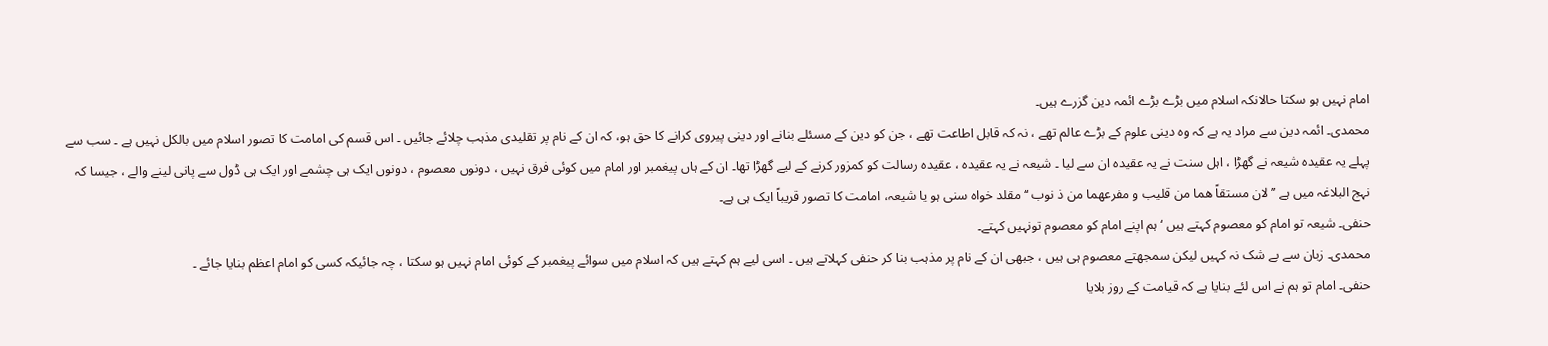امام نہیں ہو سکتا حالانکہ اسلام میں بڑے بڑے ائمہ دین گزرے ہیں۔
محمدی۔ ائمہ دین سے مراد یہ ہے کہ وہ دینی علوم کے بڑے عالم تھے ، نہ کہ قابل اطاعت تھے ، جن کو دین کے مسئلے بنانے اور دینی پیروی کرانے کا حق ہو، کہ ان کے نام پر تقلیدی مذہب چلائے جائیں ۔ اس قسم کی امامت کا تصور اسلام میں بالکل نہیں ہے ۔ سب سے پہلے یہ عقیدہ شیعہ نے گھڑا ، اہل سنت نے یہ عقیدہ ان سے لیا ۔ شیعہ نے یہ عقیدہ ، عقیدہ رسالت کو کمزور کرنے کے لیے گھڑا تھا۔ ان کے ہاں پیغمبر اور امام میں کوئی فرق نہیں ، دونوں معصوم ، دونوں ایک ہی چشمے اور ایک ہی ڈول سے پانی لینے والے ، جیسا کہ نہج البلاغہ میں ہے ’’لان مستقاً ھما من قلیب و مفرعھما من ذ نوب ‘‘ مقلد خواہ سنی ہو یا شیعہ، امامت کا تصور قریباً ایک ہی ہے۔
حنفی۔ شیعہ تو امام کو معصوم کہتے ہیں ‘ ہم اپنے امام کو معصوم تونہیں کہتے۔
محمدی۔ زبان سے بے شک نہ کہیں لیکن سمجھتے معصوم ہی ہیں ، جبھی ان کے نام پر مذہب بنا کر حنفی کہلاتے ہیں ۔ اسی لیے ہم کہتے ہیں کہ اسلام میں سوائے پیغمبر کے کوئی امام نہیں ہو سکتا ، چہ جائیکہ کسی کو امام اعظم بنایا جائے ۔
حنفی۔ امام تو ہم نے اس لئے بنایا ہے کہ قیامت کے روز بلایا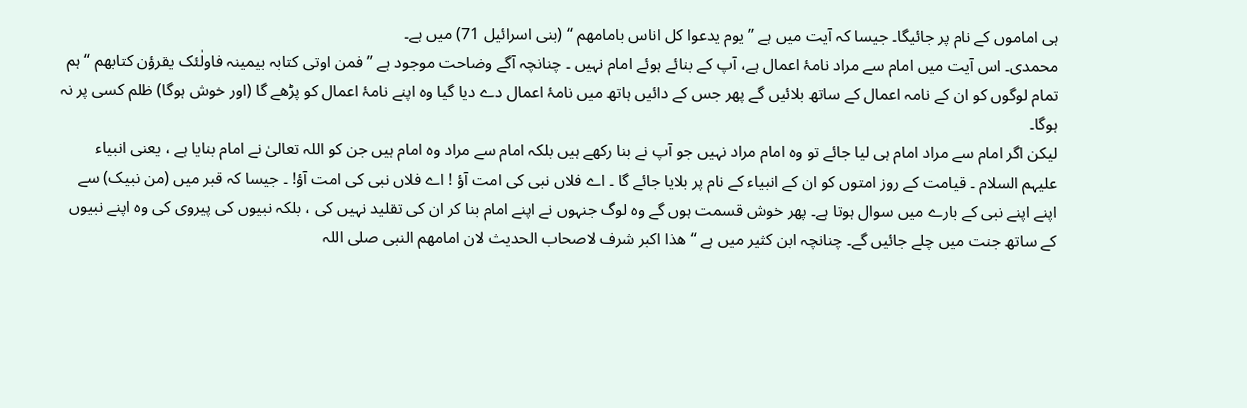ہی اماموں کے نام پر جائیگا۔ جیسا کہ آیت میں ہے ’’ یوم یدعوا کل اناس بامامھم ‘‘ (بنی اسرائیل 71) میں ہے۔
محمدی۔ اس آیت میں امام سے مراد نامۂ اعمال ہے، آپ کے بنائے ہوئے امام نہیں ۔ چنانچہ آگے وضاحت موجود ہے ’’ فمن اوتی کتابہ بیمینہ فاولٰئک یقرؤن کتابھم ‘‘ ہم تمام لوگوں کو ان کے نامہ اعمال کے ساتھ بلائیں گے پھر جس کے دائیں ہاتھ میں نامۂ اعمال دے دیا گیا وہ اپنے نامۂ اعمال کو پڑھے گا (اور خوش ہوگا) ظلم کسی پر نہ ہوگا۔
لیکن اگر امام سے مراد امام ہی لیا جائے تو وہ امام مراد نہیں جو آپ نے بنا رکھے ہیں بلکہ امام سے مراد وہ امام ہیں جن کو اللہ تعالیٰ نے امام بنایا ہے ، یعنی انبیاء علیہم السلام ۔ قیامت کے روز امتوں کو ان کے انبیاء کے نام پر بلایا جائے گا ۔ اے فلاں نبی کی امت آؤ ! اے فلاں نبی کی امت آؤ! ۔ جیسا کہ قبر میں (من نبیک) سے اپنے اپنے نبی کے بارے میں سوال ہوتا ہے۔ پھر خوش قسمت ہوں گے وہ لوگ جنہوں نے اپنے امام بنا کر ان کی تقلید نہیں کی ، بلکہ نبیوں کی پیروی کی وہ اپنے نبیوں کے ساتھ جنت میں چلے جائیں گے۔ چنانچہ ابن کثیر میں ہے ‘‘ھذا اکبر شرف لاصحاب الحدیث لان امامھم النبی صلی اللہ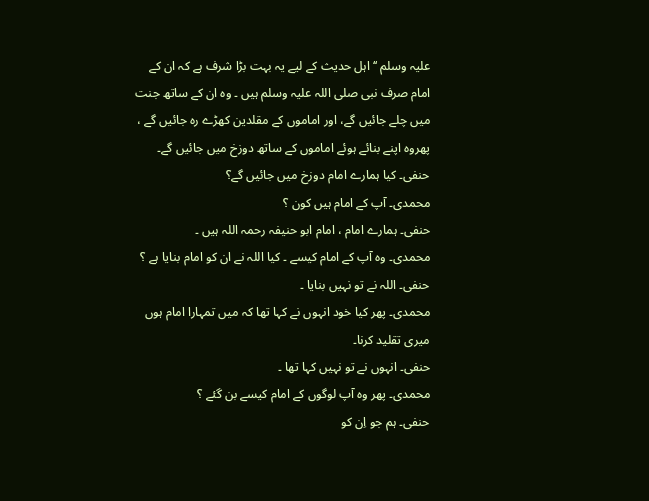علیہ وسلم ‘‘ اہل حدیث کے لیے یہ بہت بڑا شرف ہے کہ ان کے امام صرف نبی صلی اللہ علیہ وسلم ہیں ۔ وہ ان کے ساتھ جنت میں چلے جائیں گے، اور اماموں کے مقلدین کھڑے رہ جائیں گے ، پھروہ اپنے بنائے ہوئے اماموں کے ساتھ دوزخ میں جائیں گے۔
حنفی۔ کیا ہمارے امام دوزخ میں جائیں گے؟
محمدی۔ آپ کے امام ہیں کون ؟
حنفی۔ ہمارے امام ، امام ابو حنیفہ رحمہ اللہ ہیں ۔
محمدی۔ وہ آپ کے امام کیسے ۔ کیا اللہ نے ان کو امام بنایا ہے ؟
حنفی۔ اللہ نے تو نہیں بنایا ۔
محمدی۔ پھر کیا خود انہوں نے کہا تھا کہ میں تمہارا امام ہوں میری تقلید کرنا۔
حنفی۔ انہوں نے تو نہیں کہا تھا ۔
محمدی۔ پھر وہ آپ لوگوں کے امام کیسے بن گئے ؟
حنفی۔ ہم جو اِن کو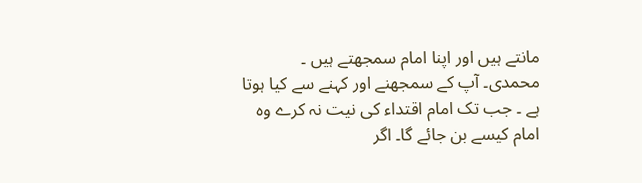مانتے ہیں اور اپنا امام سمجھتے ہیں ۔
محمدی۔ آپ کے سمجھنے اور کہنے سے کیا ہوتا ہے ۔ جب تک امام اقتداء کی نیت نہ کرے وہ امام کیسے بن جائے گا۔ اگر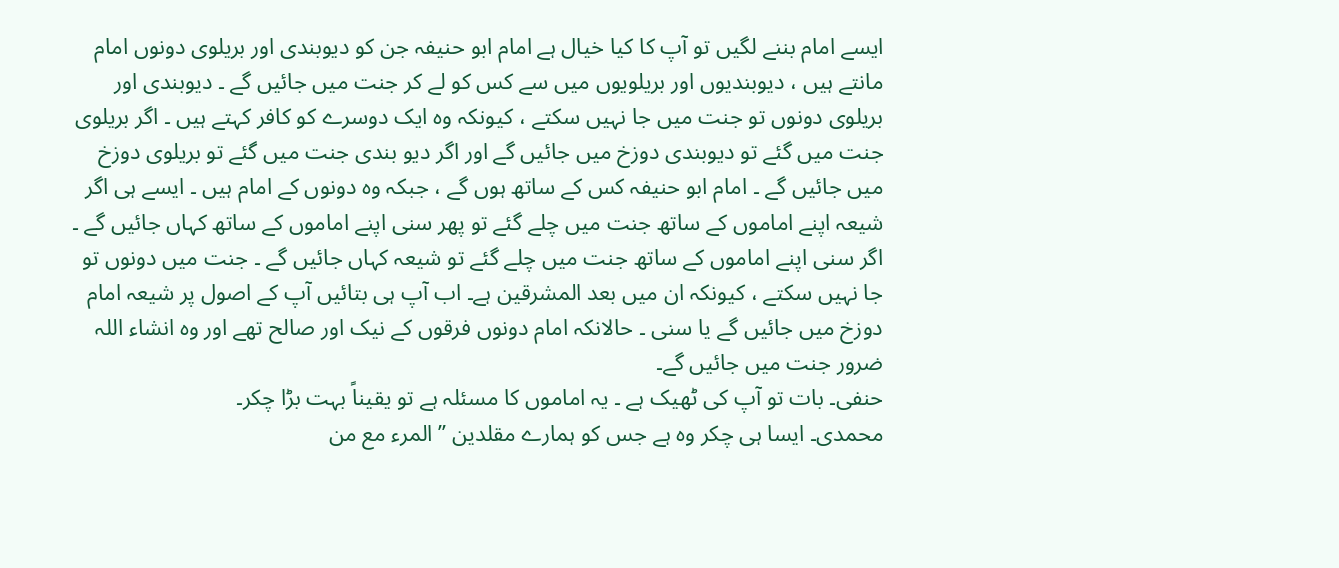ایسے امام بننے لگیں تو آپ کا کیا خیال ہے امام ابو حنیفہ جن کو دیوبندی اور بریلوی دونوں امام مانتے ہیں ، دیوبندیوں اور بریلویوں میں سے کس کو لے کر جنت میں جائیں گے ۔ دیوبندی اور بریلوی دونوں تو جنت میں جا نہیں سکتے ، کیونکہ وہ ایک دوسرے کو کافر کہتے ہیں ۔ اگر بریلوی جنت میں گئے تو دیوبندی دوزخ میں جائیں گے اور اگر دیو بندی جنت میں گئے تو بریلوی دوزخ میں جائیں گے ۔ امام ابو حنیفہ کس کے ساتھ ہوں گے ، جبکہ وہ دونوں کے امام ہیں ۔ ایسے ہی اگر شیعہ اپنے اماموں کے ساتھ جنت میں چلے گئے تو پھر سنی اپنے اماموں کے ساتھ کہاں جائیں گے ۔ اگر سنی اپنے اماموں کے ساتھ جنت میں چلے گئے تو شیعہ کہاں جائیں گے ۔ جنت میں دونوں تو جا نہیں سکتے ، کیونکہ ان میں بعد المشرقین ہے۔ اب آپ ہی بتائیں آپ کے اصول پر شیعہ امام دوزخ میں جائیں گے یا سنی ۔ حالانکہ امام دونوں فرقوں کے نیک اور صالح تھے اور وہ انشاء اللہ ضرور جنت میں جائیں گے۔
حنفی۔ بات تو آپ کی ٹھیک ہے ۔ یہ اماموں کا مسئلہ ہے تو یقیناً بہت بڑا چکر۔
محمدی۔ ایسا ہی چکر وہ ہے جس کو ہمارے مقلدین ’’ المرء مع من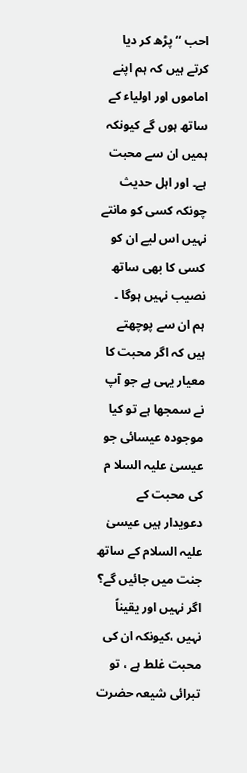احب ‘‘ پڑھ کر دیا کرتے ہیں کہ ہم اپنے اماموں اور اولیاء کے ساتھ ہوں گے کیونکہ ہمیں ان سے محبت ہے۔ اور اہل حدیث چونکہ کسی کو مانتے نہیں اس لیے ان کو کسی کا بھی ساتھ نصیب نہیں ہوگا ۔ ہم ان سے پوچھتے ہیں کہ اگر محبت کا معیار یہی ہے جو آپ نے سمجھا ہے تو کیا موجودہ عیسائی جو عیسیٰ علیہ السلا م کی محبت کے دعویدار ہیں عیسیٰ علیہ السلام کے ساتھ جنت میں جائیں گے؟ اگر نہیں اور یقیناً نہیں ،کیونکہ ان کی محبت غلط ہے ، تو تبرائی شیعہ حضرت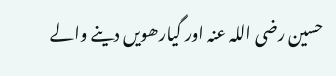حسین رضی اللہ عنہ اور گیارھویں دینے والے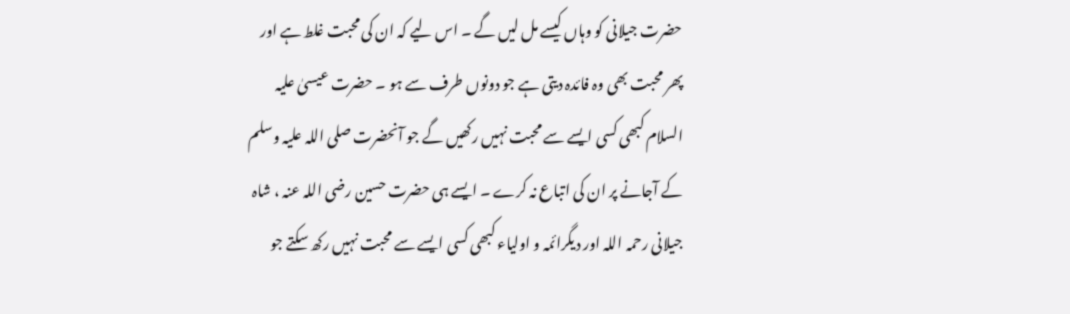حضرت جیلانی کو وہاں کیسے مل لیں گے ۔ اس لیے کہ ان کی محبت غلط ہے اور پھر محبت بھی وہ فائدہ دیتی ہے جو دونوں طرف سے ہو ۔ حضرت عیسیٰ علیہ السلام کبھی کسی ایسے سے محبت نہیں رکھیں گے جو آنحضرت صلی اللہ علیہ وسلم کے آجانے پر ان کی اتباع نہ کرے ۔ ایسے ہی حضرت حسین رضی اللہ عنہ ، شاہ جیلانی رحمہ اللہ اور دیگرائمہ و اولیاء کبھی کسی ایسے سے محبت نہیں رکھ سکتے جو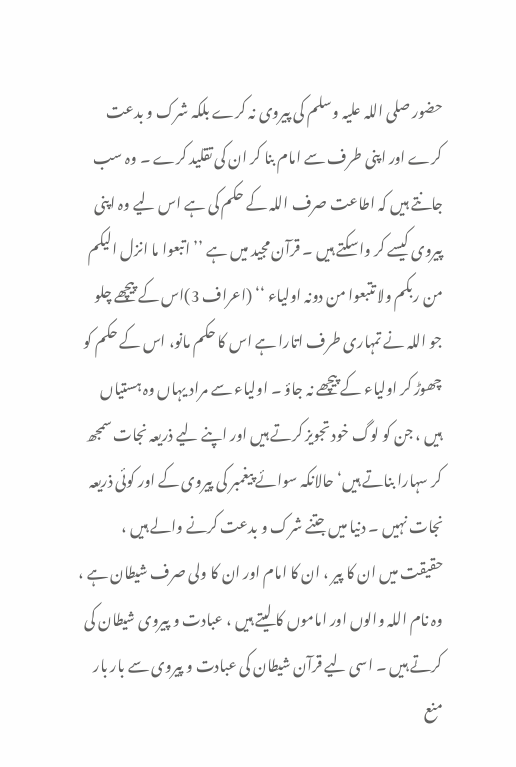حضور صلی اللہ علیہ وسلم کی پیروی نہ کرے بلکہ شرک و بدعت کرے اور اپنی طرف سے امام بنا کر ان کی تقلید کرے ۔ وہ سب جانتے ہیں کہ اطاعت صرف اللہ کے حکم کی ہے اس لیے وہ اپنی پیروی کیسے کر واسکتے ہیں ۔ قرآن مجید میں ہے ’’ اتبعوا ما انزل الیکم من ربکم ولا تتبعوا من دونہ اولیاء ‘‘ (اعراف 3)اس کے پیچھے چلو جو اللہ نے تمہاری طرف اتارا ہے اس کا حکم مانو، اس کے حکم کو چھوڑ کر اولیاء کے پیچھے نہ جاؤ ۔ اولیاء سے مراد یہاں وہ ہستیاں ہیں ، جن کو لوگ خود تجویز کرتے ہیں اور اپنے لیے ذریعہ نجات سمجھ کر سہارا بناتے ہیں‘ حالانکہ سوائے پیغمبر کی پیروی کے اور کوئی ذریعہ نجات نہیں ۔ دنیا میں جتنے شرک و بدعت کرنے والے ہیں ، حقیقت میں ان کا پیر ، ان کا امام اور ان کا ولی صرف شیطان ہے ، وہ نام اللہ والوں اور اماموں کا لیتے ہیں ، عبادت و پیروی شیطان کی کرتے ہیں ۔ اسی لیے قرآن شیطان کی عبادت و پیروی سے بار بار منع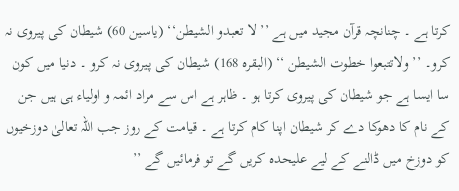کرتا ہے ۔ چنانچہ قرآن مجید میں ہے ’’ لا تعبدو الشیطن‘‘ (یاسین 60) شیطان کی پیروی نہ کرو۔ ’’ ولاتتبعوا خطوت الشیطن ‘‘ (البقرہ 168) شیطان کی پیروی نہ کرو ۔ دنیا میں کون سا ایسا ہے جو شیطان کی پیروی کرتا ہو ۔ ظاہر ہے اس سے مراد ائمہ و اولیاء ہی ہیں جن کے نام کا دھوکا دے کر شیطان اپنا کام کرتا ہے ۔ قیامت کے روز جب اللہ تعالیٰ دوزخیوں کو دوزخ میں ڈالنے کے لیے علیحدہ کریں گے تو فرمائیں گے ’’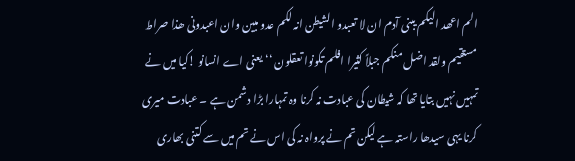الم اعھد الیکم یبنی آدم ان لا تعبدو الشیطن انہ لکم عدو مبین وان اعبدونی ھذا صراط مستقیم ولقد اضل منکم جبلاً کثیرا افلم تکونوا تعقلون ‘‘ یعنی اے انسانو !کیا میں نے تمہیں نہیں بتایا تھا کہ شیطان کی عبادت نہ کرنا وہ تمہارا بڑا دشمن ہے ۔ عبادت میری کرنا یہی سیدھا راستہ ہے لیکن تم نے پرواہ نہ کی اس نے تم میں سے کتنی بھاری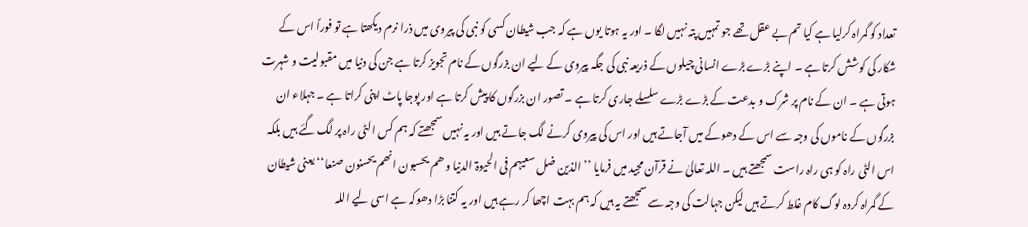تعداد کو گمراہ کرلیا ہے کیا تم بے عقل تھے جو تمہیں پتہ نہیں لگا ۔ اور یہ ہوتا یوں ہے کہ جب شیطان کسی کو نبی کی پیروی میں ذرا نرم دیکھتا ہے تو فوراً اس کے شکار کی کوشش کرتا ہے ۔ اپنے بڑے بڑے انسانی چیلوں کے ذریعہ نبی کی جگہ پیروی کے لیے ان بزرگوں کے نام تجویز کرتا ہے جن کی دنیا میں مقبولیت و شہرت ہوتی ہے ۔ ان کے نام پر شرک و بدعت کے بڑے بڑے سلسلے جاری کرتا ہے ۔ تصور ان بزرگوں کا پیش کرتا ہے اور پوجا پاٹ اپنی کراتا ہے ۔ جہلاء ان بزرگوں کے ناموں کی وجہ سے اس کے دھوکے میں آجاتے ہیں اور اس کی پیروی کرنے لگ جاتے ہیں اور یہ نہیں سمجھتے کہ ہم کس الٹی راہ پر لگ گئے ہیں بلکہ اس الٹی راہ کو ہی راہ راست سمجھتے ہیں ۔ اللہ تعالیٰ نے قرآن مجید میں فرمایا ’’ الذین ضل سعیہم فی الحیوۃ الدنیا و ھم یحسبون انھم یحسنون صنعا‘‘ یعنی شیطان کے گمراہ کردہ لوگ کام غلط کرتے ہیں لیکن جہالت کی وجہ سے سمجھتے یہ ہیں کہ ہم بہت اچھا کر رہے ہیں اور یہ کتنا بڑا دھوکہ ہے اسی لیے اللہ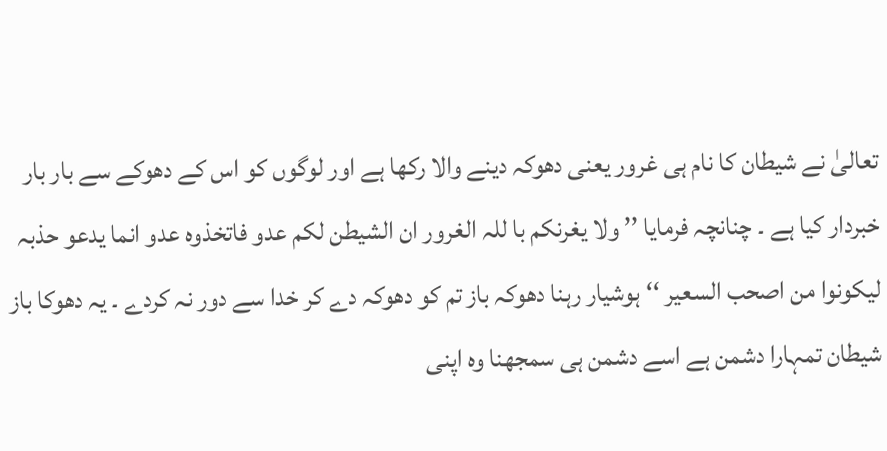تعالیٰ نے شیطان کا نام ہی غرور یعنی دھوکہ دینے والا رکھا ہے اور لوگوں کو اس کے دھوکے سے بار بار خبردار کیا ہے ۔ چنانچہ فرمایا ’’ ولا یغرنکم با للہ الغرور ان الشیطن لکم عدو فاتخذوہ عدو انما یدعو حذبہ لیکونوا من اصحب السعیر ‘‘ ہوشیار رہنا دھوکہ باز تم کو دھوکہ دے کر خدا سے دور نہ کردے ۔ یہ دھوکا باز شیطان تمہارا دشمن ہے اسے دشمن ہی سمجھنا وہ اپنی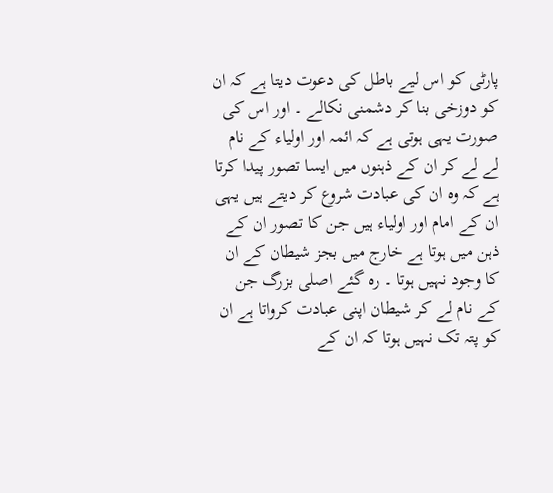پارٹی کو اس لیے باطل کی دعوت دیتا ہے کہ ان کو دوزخی بنا کر دشمنی نکالے ۔ اور اس کی صورت یہی ہوتی ہے کہ ائمہ اور اولیاء کے نام لے لے کر ان کے ذہنوں میں ایسا تصور پیدا کرتا ہے کہ وہ ان کی عبادت شروع کر دیتے ہیں یہی ان کے امام اور اولیاء ہیں جن کا تصور ان کے ذہن میں ہوتا ہے خارج میں بجز شیطان کے ان کا وجود نہیں ہوتا ۔ رہ گئے اصلی بزرگ جن کے نام لے کر شیطان اپنی عبادت کرواتا ہے ان کو پتہ تک نہیں ہوتا کہ ان کے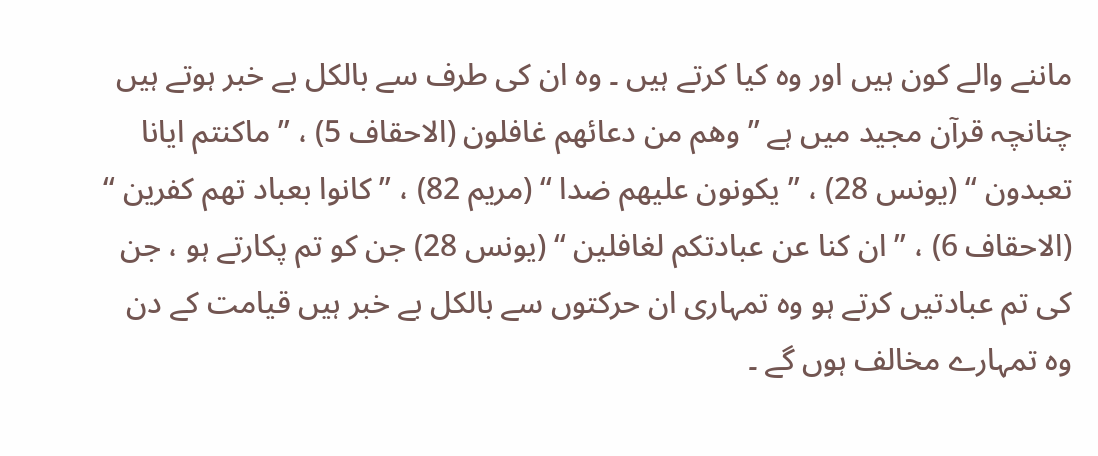ماننے والے کون ہیں اور وہ کیا کرتے ہیں ۔ وہ ان کی طرف سے بالکل بے خبر ہوتے ہیں چنانچہ قرآن مجید میں ہے ’’وھم من دعائھم غافلون (الاحقاف 5) ، ’’ ماکنتم ایانا تعبدون ‘‘ (یونس 28) ، ’’ یکونون علیھم ضدا ‘‘ (مریم 82) ، ’’ کانوا بعباد تھم کفرین ‘‘ (الاحقاف 6) ، ’’ ان کنا عن عبادتکم لغافلین ‘‘ (یونس 28) جن کو تم پکارتے ہو ، جن کی تم عبادتیں کرتے ہو وہ تمہاری ان حرکتوں سے بالکل بے خبر ہیں قیامت کے دن وہ تمہارے مخالف ہوں گے ۔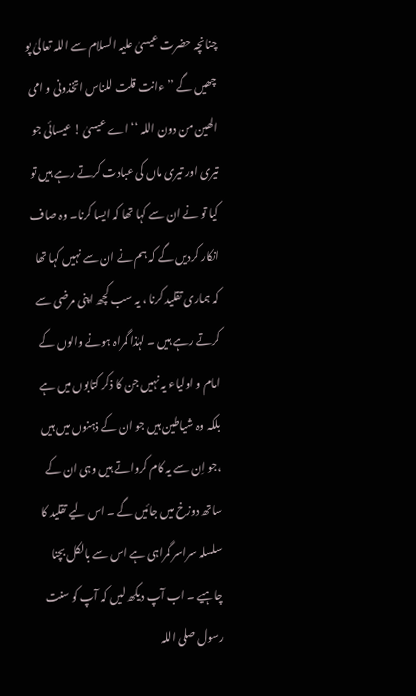چنانچہ حضرت عیسیٰ علیہ السلام سے اللہ تعالیٰ پو چھیں گے ’’ ءانت قلت للناس اتخذونی و امی الھین من دون اللہ ‘‘ اے عیسیٰ ! عیسائی جو تیری اور تیری ماں کی عبادت کرتے رہے ہیں تو کیا تو نے ان سے کہا تھا کہ ایسا کرنا۔ وہ صاف انکار کردیں گے کہ ہم نے ان سے نہیں کہا تھا کہ ہماری تقلید کرنا ، یہ سب کچھ اپنی مرضی سے کرتے رہے ہیں ۔ لہٰذا گمراہ ہونے والوں کے امام و اولیاء یہ نہیں جن کا ذکر کتابوں میں ہے بلکہ وہ شیاطین ہیں جو ان کے ذہنوں میں ہیں ،جو اِن سے یہ کام کرواتے ہیں وہی ان کے ساتھ دوزخ میں جائیں گے ۔ اس لیے تقلید کا سلسلہ سراسر گمراہی ہے اس سے بالکل بچنا چاہیے ۔ اب آپ دیکھ لیں کہ آپ کو سنت رسول صلی اللہ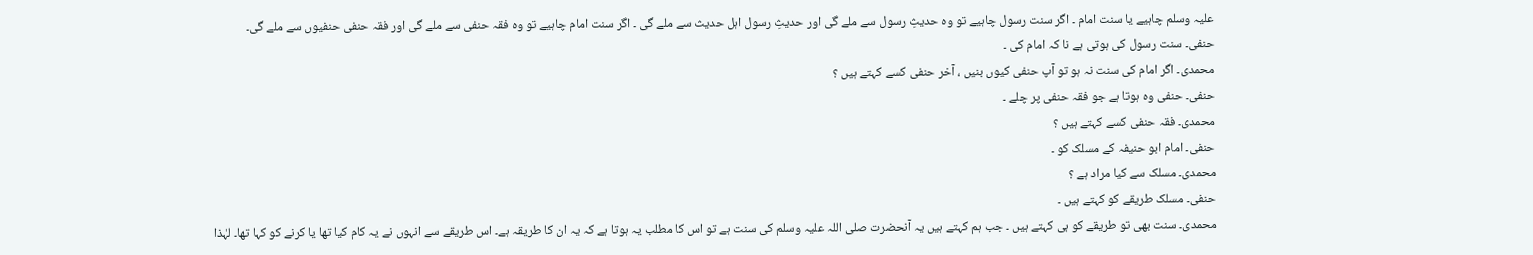علیہ وسلم چاہیے یا سنت امام ۔ اگر سنت رسول چاہیے تو وہ حدیثِ رسول سے ملے گی اور حدیثِ رسول اہل حدیث سے ملے گی ۔ اگر سنت امام چاہیے تو وہ فقہ حنفی سے ملے گی اور فقہ حنفی حنفیوں سے ملے گی۔
حنفی۔ سنت رسول کی ہوتی ہے نا کہ امام کی ۔
محمدی۔ اگر امام کی سنت نہ ہو تو آپ حنفی کیوں بنیں ، آخر حنفی کسے کہتے ہیں ؟
حنفی۔ حنفی وہ ہوتا ہے جو فقہ حنفی پر چلے ۔
محمدی۔ فقہ حنفی کسے کہتے ہیں ؟
حنفی۔ امام ابو حنیفہ کے مسلک کو ۔
محمدی۔ مسلک سے کیا مراد ہے ؟
حنفی۔ مسلک طریقے کو کہتے ہیں ۔
محمدی۔ سنت بھی تو طریقے کو ہی کہتے ہیں ۔ جب ہم کہتے ہیں یہ آنحضرت صلی اللہ علیہ وسلم کی سنت ہے تو اس کا مطلب یہ ہوتا ہے کہ یہ ان کا طریقہ ہے۔ اس طریقے سے انہوں نے یہ کام کیا تھا یا کرنے کو کہا تھا۔ لہٰذا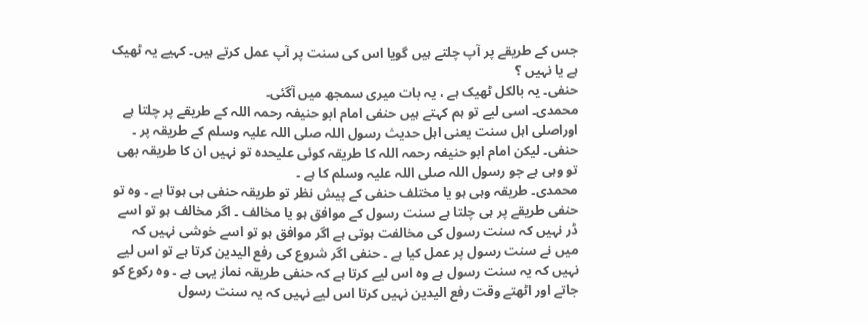جس کے طریقے پر آپ چلتے ہیں گویا اس کی سنت پر آپ عمل کرتے ہیں۔ کہیے یہ ٹھیک ہے یا نہیں ؟
حنفی۔ یہ بالکل ٹھیک ہے ، یہ بات میری سمجھ میں آگئی۔
محمدی۔ اسی لیے تو ہم کہتے ہیں حنفی امام ابو حنیفہ رحمہ اللہ کے طریقے پر چلتا ہے اوراصلی اہل سنت یعنی اہل حدیث رسول اللہ صلی اللہ علیہ وسلم کے طریقہ پر ۔
حنفی۔ لیکن امام ابو حنیفہ رحمہ اللہ کا طریقہ کوئی علیحدہ تو نہیں ان کا طریقہ بھی تو وہی ہے جو رسول اللہ صلی اللہ علیہ وسلم کا ہے ۔
محمدی۔ طریقہ وہی ہو یا مختلف حنفی کے پیش نظر تو طریقہ حنفی ہی ہوتا ہے ۔ وہ تو حنفی طریقے پر ہی چلتا ہے سنت رسول کے موافق ہو یا مخالف ۔ اگر مخالف ہو تو اسے ڈر نہیں کہ سنت رسول کی مخالفت ہوتی ہے اگر موافق ہو تو اسے خوشی نہیں کہ میں نے سنت رسول پر عمل کیا ہے ۔ حنفی اگر شروع کی رفع الیدین کرتا ہے تو اس لیے نہیں کہ یہ سنت رسول ہے وہ اس لیے کرتا ہے کہ حنفی طریقہ نماز یہی ہے ۔ وہ رکوع کو جاتے اور اٹھتے وقت رفع الیدین نہیں کرتا اس لیے نہیں کہ یہ سنت رسول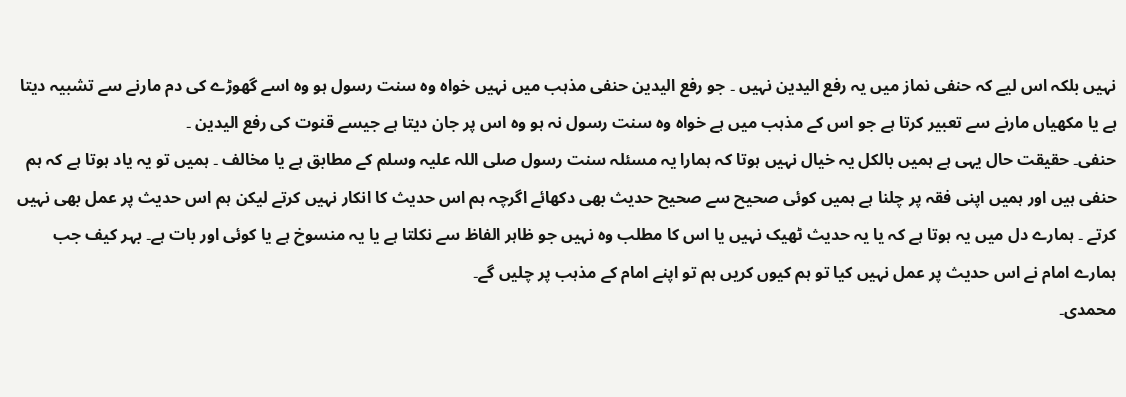نہیں بلکہ اس لیے کہ حنفی نماز میں یہ رفع الیدین نہیں ۔ جو رفع الیدین حنفی مذہب میں نہیں خواہ وہ سنت رسول ہو وہ اسے گھوڑے کی دم مارنے سے تشبیہ دیتا ہے یا مکھیاں مارنے سے تعبیر کرتا ہے جو اس کے مذہب میں ہے خواہ وہ سنت رسول نہ ہو وہ اس پر جان دیتا ہے جیسے قنوت کی رفع الیدین ۔
حنفی۔ حقیقت حال یہی ہے ہمیں بالکل یہ خیال نہیں ہوتا کہ ہمارا یہ مسئلہ سنت رسول صلی اللہ علیہ وسلم کے مطابق ہے یا مخالف ۔ ہمیں تو یہ یاد ہوتا ہے کہ ہم حنفی ہیں اور ہمیں اپنی فقہ پر چلنا ہے ہمیں کوئی صحیح سے صحیح حدیث بھی دکھائے اگرچہ ہم اس حدیث کا انکار نہیں کرتے لیکن ہم اس حدیث پر عمل بھی نہیں کرتے ۔ ہمارے دل میں یہ ہوتا ہے کہ یا یہ حدیث ٹھیک نہیں یا اس کا مطلب وہ نہیں جو ظاہر الفاظ سے نکلتا ہے یا یہ منسوخ ہے یا کوئی اور بات ہے۔ بہر کیف جب ہمارے امام نے اس حدیث پر عمل نہیں کیا تو ہم کیوں کریں ہم تو اپنے امام کے مذہب پر چلیں گے۔
محمدی۔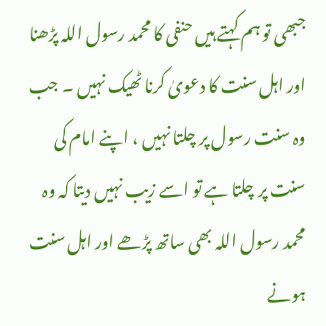جبھی تو ہم کہتے ہیں حنفی کا محمد رسول اللہ پڑھنا اور اہل سنت کا دعویٰ کرنا ٹھیک نہیں ۔ جب وہ سنت رسول پر چلتا نہیں ، اپنے امام کی سنت پر چلتا ہے تو اسے زیب نہیں دیتا کہ وہ محمد رسول اللہ بھی ساتھ پڑھے اور اہل سنت ہونے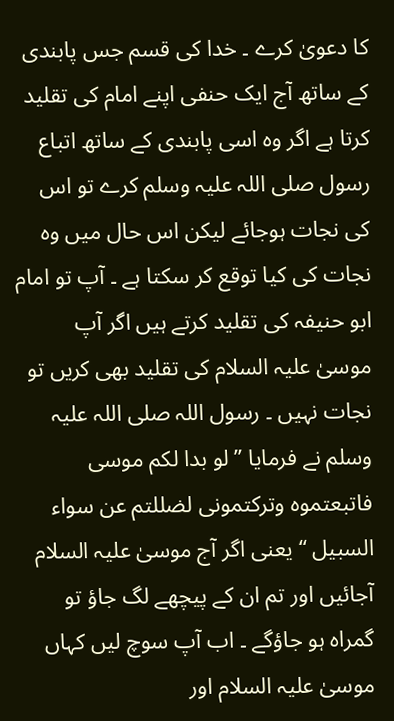کا دعویٰ کرے ۔ خدا کی قسم جس پابندی کے ساتھ آج ایک حنفی اپنے امام کی تقلید کرتا ہے اگر وہ اسی پابندی کے ساتھ اتباع رسول صلی اللہ علیہ وسلم کرے تو اس کی نجات ہوجائے لیکن اس حال میں وہ نجات کی کیا توقع کر سکتا ہے ۔ آپ تو امام ابو حنیفہ کی تقلید کرتے ہیں اگر آپ موسیٰ علیہ السلام کی تقلید بھی کریں تو نجات نہیں ۔ رسول اللہ صلی اللہ علیہ وسلم نے فرمایا ’’ لو بدا لکم موسی فاتبعتموہ وترکتمونی لضللتم عن سواء السبیل ‘‘ یعنی اگر آج موسیٰ علیہ السلام آجائیں اور تم ان کے پیچھے لگ جاؤ تو گمراہ ہو جاؤگے ۔ اب آپ سوچ لیں کہاں موسیٰ علیہ السلام اور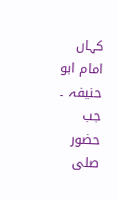کہاں امام ابو حنیفہ ۔ جب حضور صلی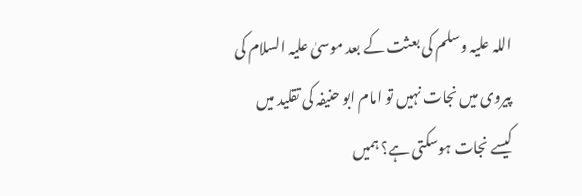اللہ علیہ وسلم کی بعثت کے بعد موسیٰ علیہ السلام کی پیروی میں نجات نہیں تو امام ابو حنیفہ کی تقلید میں کیسے نجات ہوسکتی ہے؟ ہمیں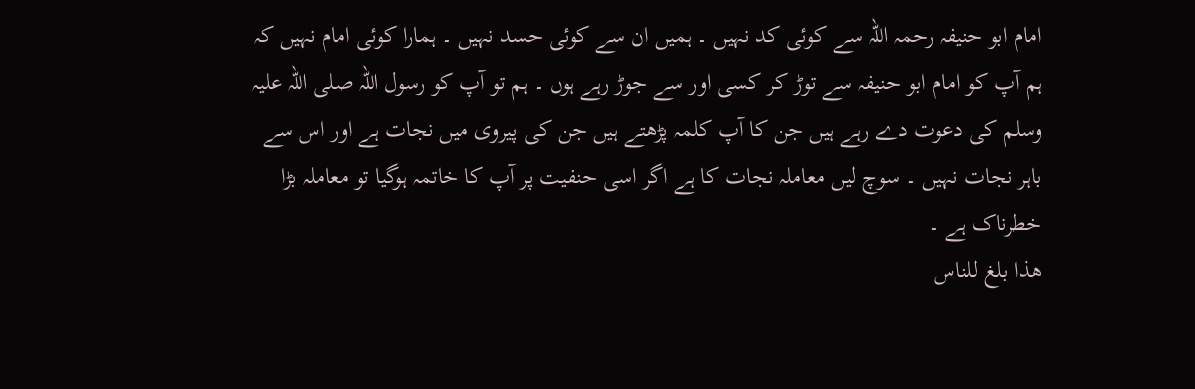امام ابو حنیفہ رحمہ اللہ سے کوئی کد نہیں ۔ ہمیں ان سے کوئی حسد نہیں ۔ ہمارا کوئی امام نہیں کہ ہم آپ کو امام ابو حنیفہ سے توڑ کر کسی اور سے جوڑ رہے ہوں ۔ ہم تو آپ کو رسول اللہ صلی اللہ علیہ وسلم کی دعوت دے رہے ہیں جن کا آپ کلمہ پڑھتے ہیں جن کی پیروی میں نجات ہے اور اس سے باہر نجات نہیں ۔ سوچ لیں معاملہ نجات کا ہے اگر اسی حنفیت پر آپ کا خاتمہ ہوگیا تو معاملہ بڑا خطرناک ہے ۔
ھذا بلغ للناس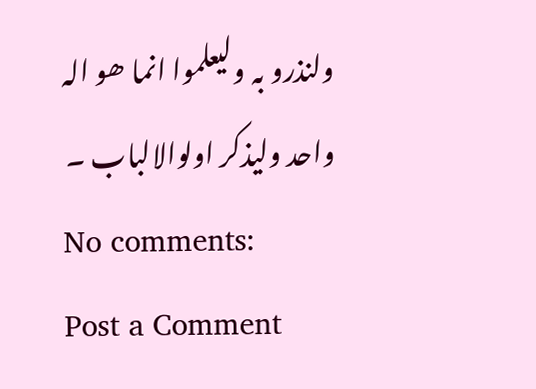ولنذرو بہ ولیعلموا انما ھو الہ واحد ولیذکر اولوالالباب ۔
No comments:
Post a Comment